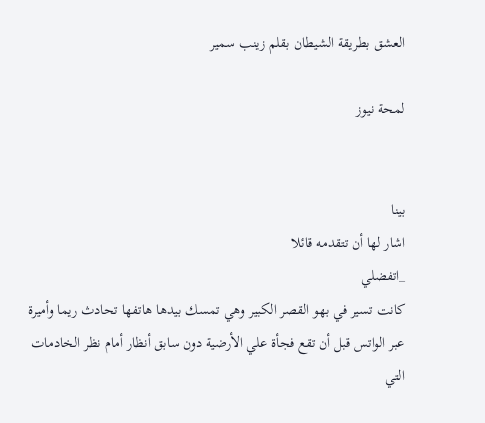العشق بطريقة الشيطان بقلم زينب سمير

لمحة نيوز


بينا
اشار لها أن تتقدمه قائلا
_اتفضلي
كانت تسير في بهو القصر الكبير وهي تمسك بيدها هاتفها تحادث ريما وأميرة عبر الواتس قبل أن تقع فجأة علي الأرضية دون سابق أنظار أمام نظر الخادمات التي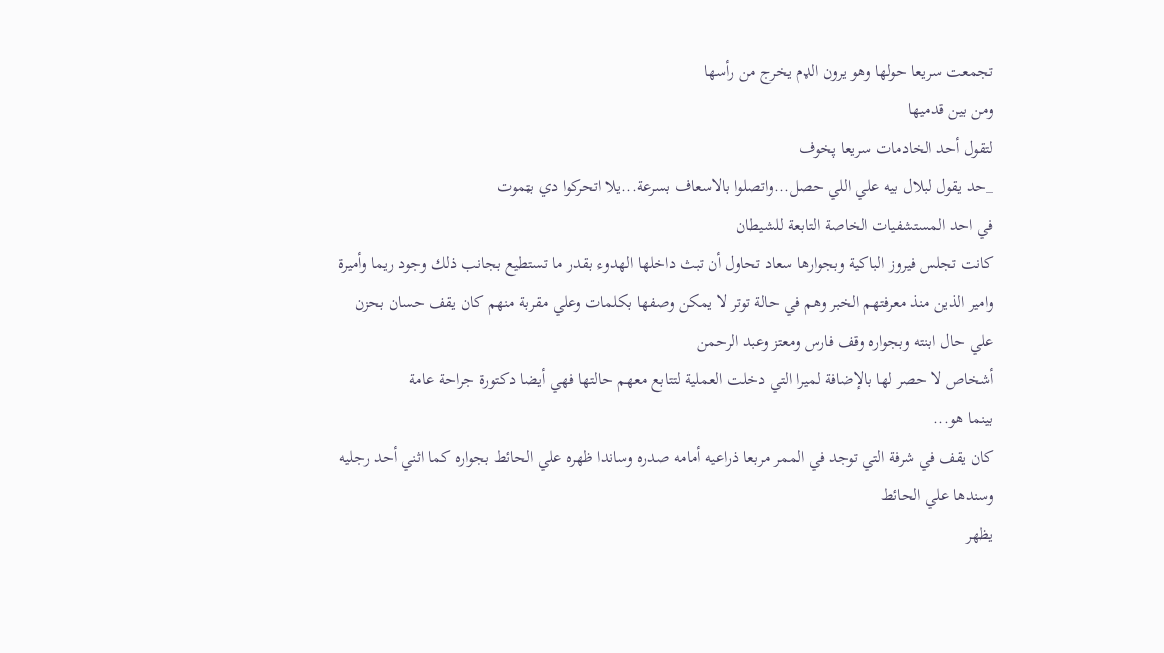تجمعت سريعا حولها وهو يرون الډم يخرج من رأسها
ومن بين قدميها
لتقول أحد الخادمات سريعا پخوف
_حد يقول لبلال بيه علي اللي حصل...واتصلوا بالاسعاف بسرعة...يلا اتحركوا دي بټموت
في احد المستشفيات الخاصة التابعة للشيطان
كانت تجلس فيروز الباكية وبجوارها سعاد تحاول أن تبث داخلها الهدوء بقدر ما تستطيع بجانب ذلك وجود ريما وأميرة وامير الذين منذ معرفتهم الخبر وهم في حالة توتر لا يمكن وصفها بكلمات وعلي مقربة منهم كان يقف حسان بحزن علي حال ابنته وبجواره وقف فارس ومعتز وعبد الرحمن
أشخاص لا حصر لها بالإضافة لميرا التي دخلت العملية لتتابع معهم حالتها فهي أيضا دكتورة جراحة عامة
بينما هو...
كان يقف في شرفة التي توجد في الممر مربعا ذراعيه أمامه صدره وساندا ظهره علي الحائط بجواره كما اثني أحد رجليه وسندها علي الحائط
يظهر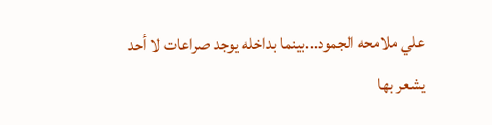علي ملامحه الجمود...بينما بداخله يوجد صراعات لا أحد يشعر بها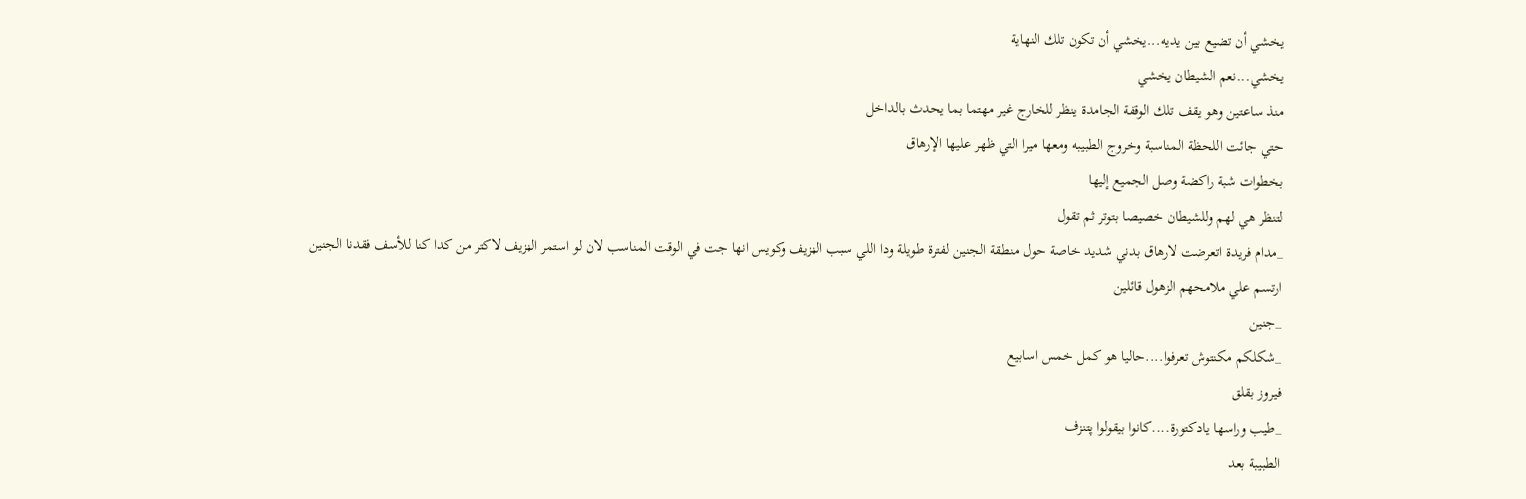يخشي أن تضيع بين يديه...يخشي أن تكون تلك النهاية
يخشي...نعم الشيطان يخشي
منذ ساعتين وهو يقف تلك الوقفة الجامدة ينظر للخارج غير مهتما بما يحدث بالداخل
حتي جائت اللحظة المناسبة وخروج الطبيبه ومعها ميرا التي ظهر عليها الإرهاق
بخطوات شبة راكضة وصل الجميع إليها
لتنظر هي لهم وللشيطان خصيصا بتوتر ثم تقول
_مدام فريدة اتعرضت لارهاق بدني شديد خاصة حول منطقة الجنين لفترة طويلة ودا اللي سبب الڼزيف وكويس انها جت في الوقت المناسب لان لو استمر الڼزيف لاكتر من كدا كنا للأسف فقدنا الجنين
ارتسم علي ملامحهم الزهول قائلين
_جنين
_شكلكم مكنتوش تعرفوا....حاليا هو كمل خمس اسابيع
فيروز بقلق
_طيب وراسها يادكتورة....كانوا بيقولوا پتنزف
الطبيبة بعد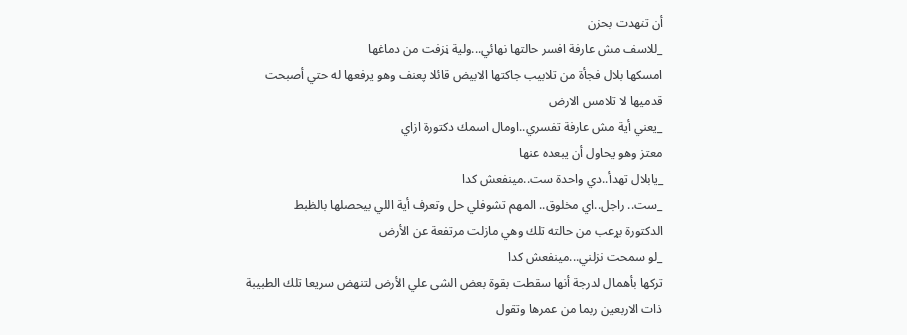أن تنهدت بحزن
_للاسف مش عارفة افسر حالتها نهائي...ولية ڼزفت من دماغها
امسكها بلال فجأة من تلابيب جاكتها الابيض قائلا پعنف وهو يرفعها له حتي أصبحت قدميها لا تلامس الارض
_يعني أية مش عارفة تفسري..اومال اسمك دكتورة ازاي
معتز وهو يحاول أن يبعده عنها
_يابلال تهدأ..دي واحدة ست..مينفعش كدا
_ست.. راجل..اي مخلوق.. المهم تشوفلي حل وتعرف أية اللي بيحصلها بالظبط
الدكتورة بړعب من حالته تلك وهي مازلت مرتفعة عن الأرض
_لو سمحت نزلني...مينفعش كدا
تركها بأهمال لدرجة أنها سقطت بقوة بعض الشى علي الأرض لتنهض سريعا تلك الطبيبة ذات الاربعين ربما من عمرها وتقول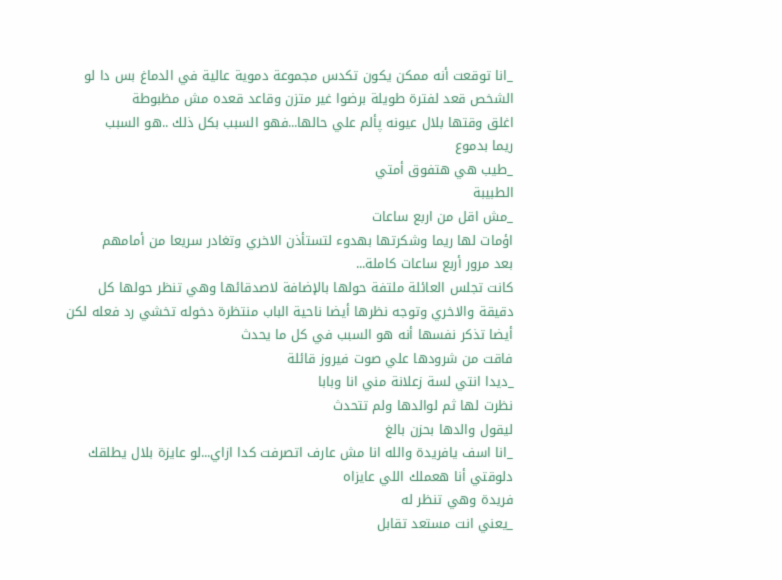_انا توقعت أنه ممكن يكون تكدس مجموعة دموية عالية في الدماغ بس دا لو الشخص قعد لفترة طويلة برضوا غير متزن وقاعد قعده مش مظبوطة
اغلق وقتها بلال عيونه پألم علي حالها...فهو السبب بكل ذلك ..هو السبب
ريما بدموع
_طيب هي هتفوق أمتي
الطبيبة
_مش اقل من اربع ساعات
اؤمات لها ريما وشكرتها بهدوء لتستأذن الاخري وتغادر سريعا من أمامهم
بعد مرور أربع ساعات كاملة...
كانت تجلس العائلة ملتفة حولها بالإضافة لاصدقائها وهي تنظر حولها كل دقيقة والاخري وتوجه نظرها أيضا ناحية الباب منتظرة دخوله تخشي رد فعله لكن أيضا تذكر نفسها أنه هو السبب في كل ما يحدث
فاقت من شرودها علي صوت فيروز قائلة
_ديدا انتي لسة زعلانة مني انا وبابا
نظرت لها ثم لوالدها ولم تتحدث
ليقول والدها بحزن بالغ
_انا اسف يافريدة والله انا مش عارف اتصرفت كدا ازاي...لو عايزة بلال يطلقك دلوقتي أنا هعملك اللي عايزاه
فريدة وهي تنظر له
_يعني انت مستعد تقابل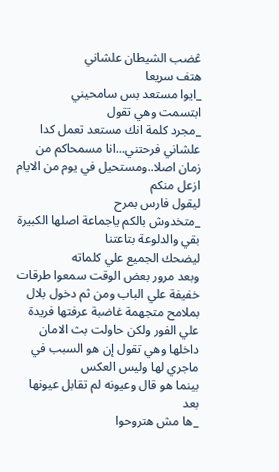ڠضب الشيطان علشاني
هتف سريعا
_ايوا مستعد بس سامحيني
ابتسمت وهي تقول
_مجرد كلمة انك مستعد تعمل كدا علشاني فرحتني...انا مسمحاكم من زمان اصلا..ومستحيل في يوم من الايام ازعل منكم
ليقول فارس بمرح
_متخدوش بالكم ياجماعة اصلها الكبيرة بقي والدلوعة بتاعتنا
ليضحك الجميع علي كلماته
وبعد مرور بعض الوقت سمعوا طرقات خفيفة علي الباب ومن ثم دخول بلال بملامح متجهمة غاضبة عرفتها فريدة علي الفور ولكن حاولت بث الامان داخلها وهي تقول إن هو السبب في ماجري لها وليس العكس
بينما هو قال وعيونه لم تقابل عيونها بعد
_ها مش هتروحوا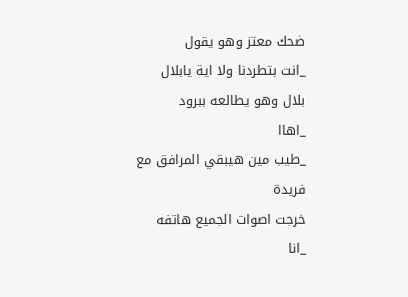ضحك معتز وهو يقول
_انت بتطردنا ولا اية يابلال
بلال وهو يطالعه ببرود
_اهاا
_طيب مين هيبقي المرافق مع فريدة
خرجت اصوات الجميع هاتفه
_انا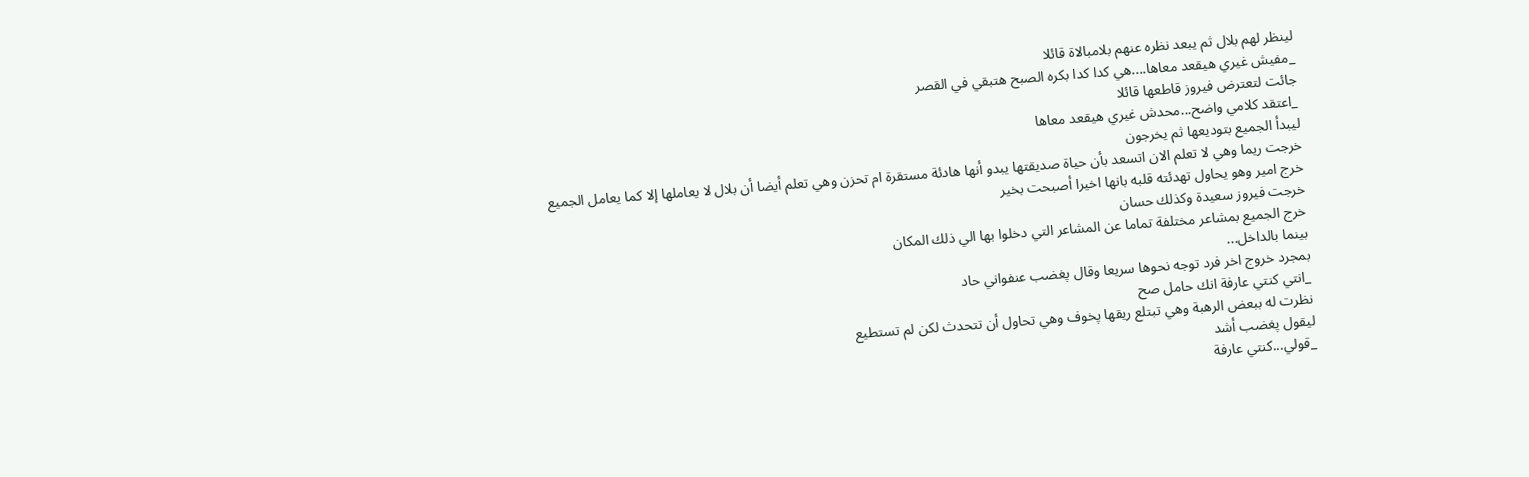لينظر لهم بلال ثم يبعد نظره عنهم بلامبالاة قائلا
_مفيش غيري هيقعد معاها....هي كدا كدا بكره الصبح هتبقي في القصر
جائت لتعترض فيروز قاطعها قائلا
_اعتقد كلامي واضح...محدش غيري هيقعد معاها
ليبدأ الجميع بتوديعها ثم يخرجون
خرجت ريما وهي لا تعلم الان اتسعد بأن حياة صديقتها يبدو أنها هادئة مستقرة ام تحزن وهي تعلم أيضا أن بلال لا يعاملها إلا كما يعامل الجميع
خرج امير وهو يحاول تهدئته قلبه بانها اخيرا أصبحت بخير
خرجت فيروز سعيدة وكذلك حسان
خرج الجميع بمشاعر مختلفة تماما عن المشاعر التي دخلوا بها الي ذلك المكان
بينما بالداخل...
بمجرد خروج اخر فرد توجه نحوها سريعا وقال پغضب عنفواني حاد
_انتي كنتي عارفة انك حامل صح
نظرت له ببعض الرهبة وهي تبتلع ريقها پخوف وهي تحاول أن تتحدث لكن لم تستطيع
ليقول پغضب أشد
_قولي...كنتي عارفة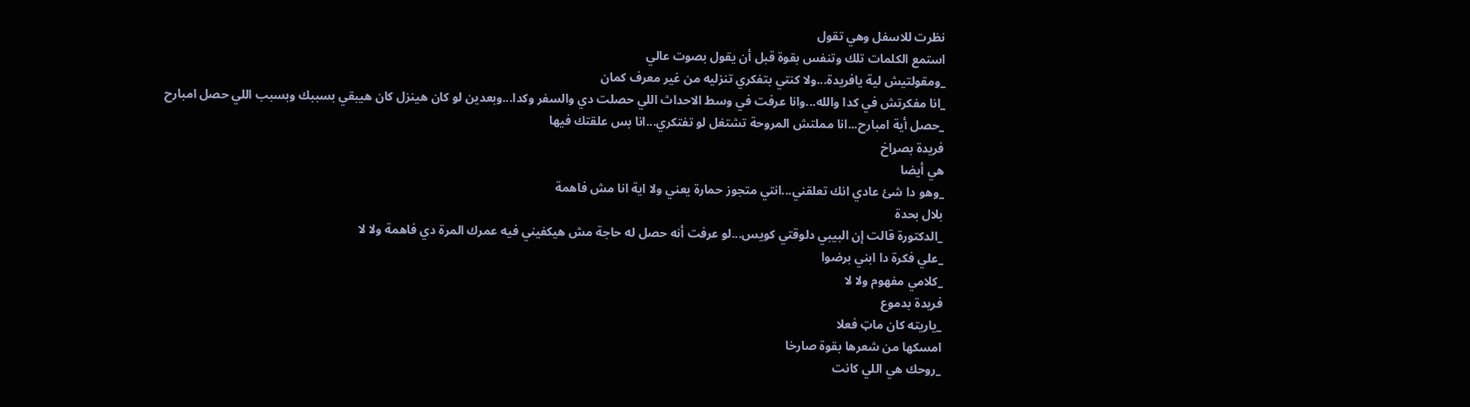نظرت للاسفل وهي تقول
استمع الكلمات تلك وتنفس بقوة قبل أن يقول بصوت عالي
_ومقولتيش لية يافريدة...ولا كنتي بتفكري تنزليه من غير معرف كمان
_انا مفكرتش في كدا والله...وانا عرفت في وسط الاحداث اللي حصلت دي والسفر وكدا...وبعدين لو كان هينزل كان هيبقي بسببك وبسبب اللي حصل امبارح
_حصل أية امبارح...انا مملتش المروحة تشتغل لو تفتكري...انا بس علقتك فيها
فريدة بصړاخ
هي أيضا
_وهو دا شئ عادي انك تعلقني...انتي متجوز حمارة يعني ولا اية انا مش فاهمة
بلال بحدة
_الدكتورة قالت إن البيبي دلوقتي كويس...لو عرفت أنه حصل له حاجة مش هيكفيني فيه عمرك المرة دي فاهمة ولا لا
_علي فكرة دا ابني برضوا
_كلامي مفهوم ولا لا
فريدة بدموع
_ياريته كان ماټ فعلا
امسكها من شعرها بقوة صارخا
_روحك هي اللي كانت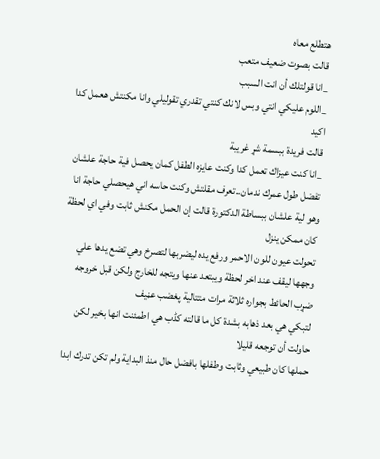هتطلع معاه
قالت بصوت ضعيف متعب
_انا قولتلك أن انت السبب
_اللوم عليكي انتي وبس لانك كنتي تقدري تقوليلي وانا مكنتش هعمل كدا اكيد
قالت فريدة ببسمة شړ غريبة
_انا كنت عيزاك تعمل كدا وكنت عايزه الطفل كمان يحصل فية حاجة علشان تفضل طول عمرك ندمان..تعرف مقلتش وكنت حاسه اني هيحصلي حاجة انا وهو لية علشان ببساطة الدكتورة قالت إن الحمل مكنش ثابت وفي اي لحظة كان ممكن ينزل
تحولت عيون للون الاحمر ورفع يده ليضربها لتصرخ وهي تضع يدها علي وجهها ليقف عند اخر لحظة ويبتعد عنها ويتجه للخارج ولكن قبل خروجه ضړب الحائط بجواره ثلاثة مرات متتالية پغضب عڼيف
لتبكي هي بعد ذهابه بشدة كل ما قالته كڈب هي اطمئنت انها بخير لكن حاولت أن توجعه قليلا
حملها كان طبيعي وثابت وطفلها بافضل حال منذ البداية ولم تكن تدرك ابدا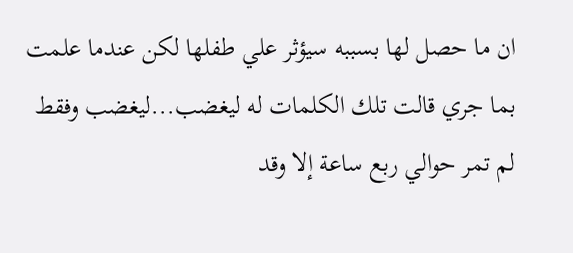ان ما حصل لها بسببه سيؤثر علي طفلها لكن عندما علمت بما جري قالت تلك الكلمات له ليغضب...ليغضب وفقط
لم تمر حوالي ربع ساعة إلا وقد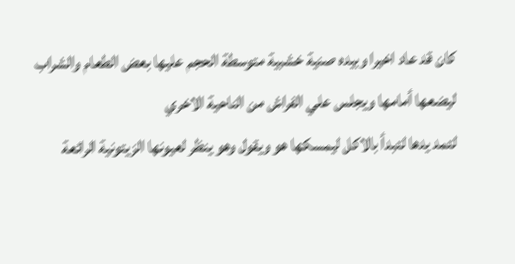كان قد عاد اخيرا وبيده صنية خشبية متوسطة الحجم عليها بعض الطعام والشراب
ليضعها أمامها ويجلس علي الفراش من الناحية الاخري
لتمد يدها لتبدأ بالاكل ليمسكها هو ويقول وهو ينظر لعيونها الزيتونية الرائعة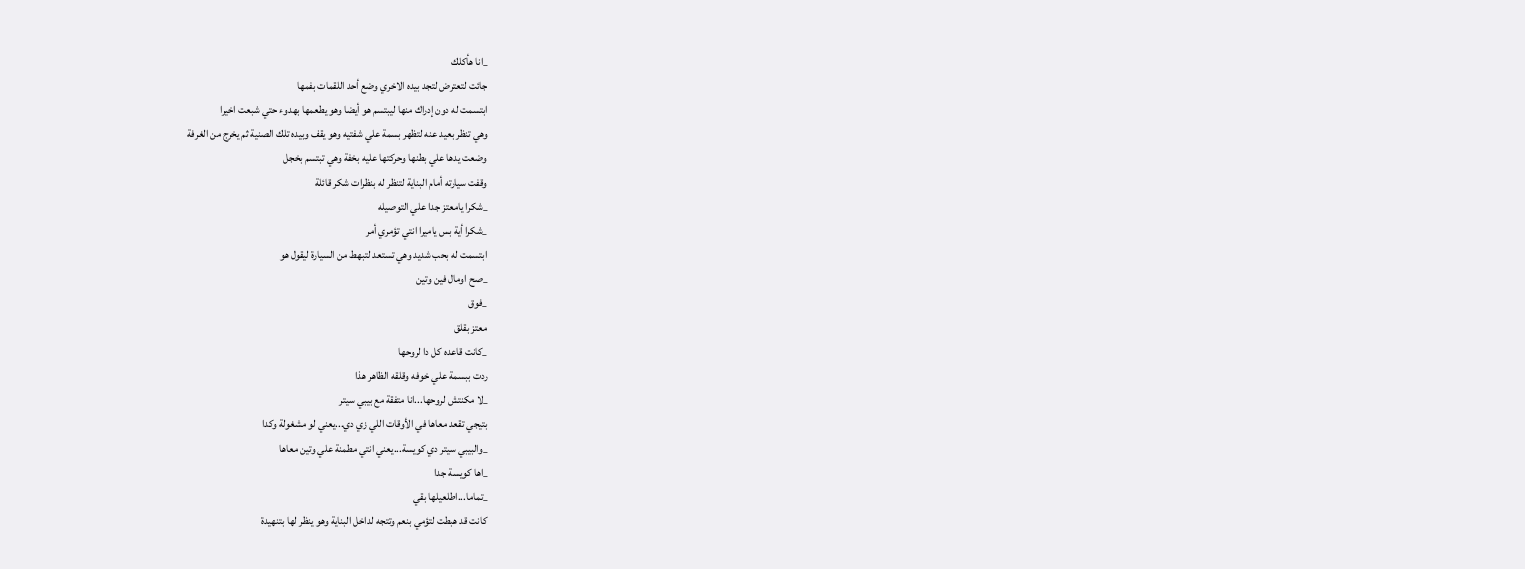_انا هأكلك
جائت لتعترض لتجد بيده الاخري وضع أحد اللقمات بفمها
ابتسمت له دون إدراك منها ليبتسم هو أيضا وهو يطعمها بهدوء حتي شبعت اخيرا
وهي تنظر بعيد عنه لتظهر بسمة علي شفتيه وهو يقف وبيده تلك الصنية ثم يخرج من الغرفة
وضعت يدها علي بطنها وحركتها عليه بخفة وهي تبتسم بخجل
وقفت سيارته أمام البناية لتنظر له بنظرات شكر قائلة
_شكرا يامعتز جدا علي التوصيله
_شكرا أية بس ياميرا انتي تؤمري أمر
ابتسمت له بحب شديد وهي تستعد لتبهط من السيارة ليقول هو
_صح اومال فين وتين
_فوق
معتز بقلق
_كانت قاعده كل دا لروحها
ردت ببسمة علي خوفه وقلقه الظاهر هذا
_لا مكنتش لروحها...انا متفقة مع بيبي سيتر
بتيجي تقعد معاها في الأوقات اللي زي دي...يعني لو مشغولة وكدا
_والبيبي سيتر دي كويسة...يعني انتي مطمنة علي وتين معاها
_اها كويسة جدا
_تماما...اطلعيلها بقي
كانت قد هبطت لتؤمي بنعم وتتجه لداخل البناية وهو ينظر لها بتنهيدة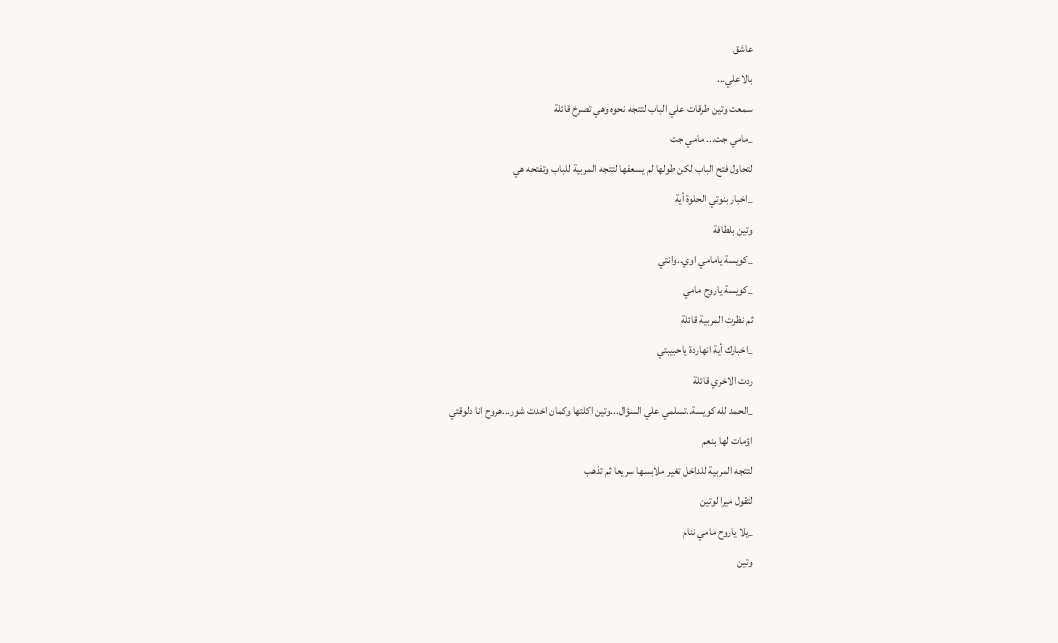عاشق
بالاعلي...
سمعت وتين طرقات علي الباب لتتجه نحوه وهي تصرخ قائلة
_مامي جت... مامي جت
لتحاول فتح الباب لكن طولها لم يسعفها لتتجه المربية للباب وتفتحه هي
_اخبار بنوتي الحلوة أية
وتين بلطافة
_كويسة يامامي اوي..وانتي
_كويسة ياروح مامي
ثم نظرت المربية قائلة
_اخبارك أية انهاردة ياحبيبتي
ردت الاخري قائلة
_الحمد لله كويسة..تسلمي علي السؤال...وتين اكلتها وكمان اخدت شور...هروح انا دلوقتي
اؤمات لها بنعم
لتتجه المربية للداخل تغير ملابسها سريعا ثم تذهب
لتقول ميرا لوتين
_يلا ياروح مامي ننام
وتين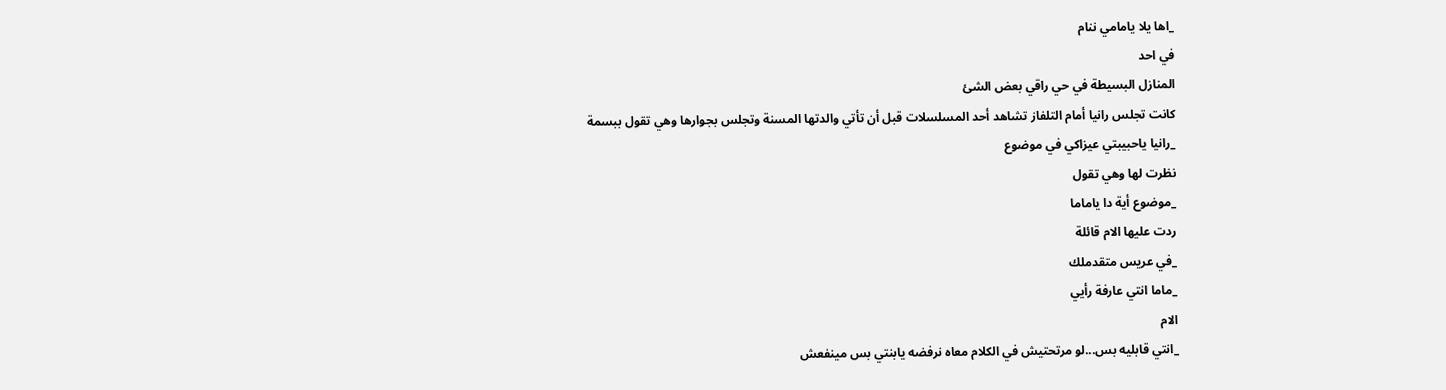_اها يلا يامامي ننام
في احد
المنازل البسيطة في حي راقي بعض الشئ
كانت تجلس رانيا أمام التلفاز تشاهد أحد المسلسلات قبل أن تأتي والدتها المسنة وتجلس بجوارها وهي تقول ببسمة
_رانيا ياحبيبتي عيزاكي في موضوع
نظرت لها وهي تقول
_موضوع أية دا ياماما
ردت عليها الام قائلة
_في عريس متقدملك
_ماما انتي عارفة رأيي
الام
_انتي قابليه بس...لو مرتحتيش في الكلام معاه نرفضه يابنتي بس مينفعش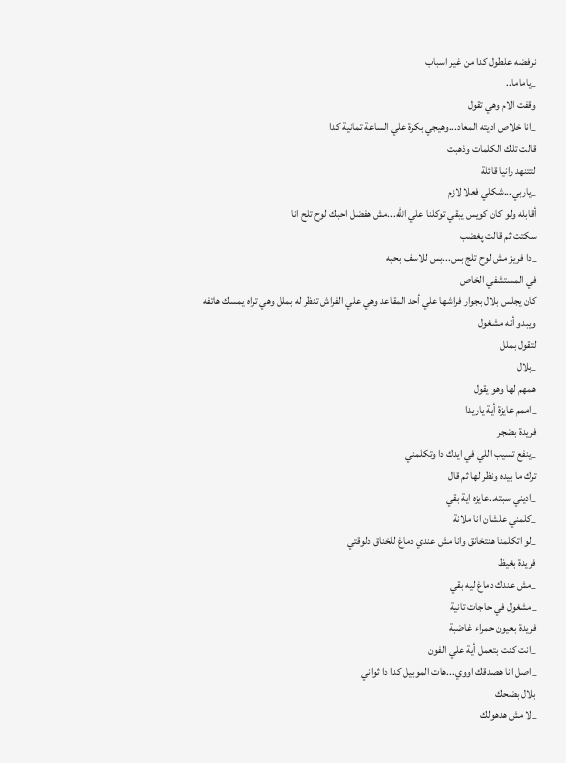نرفضه علطول كدا من غير اسباب
_ياماما..
وقفت الام وهي تقول
_انا خلاص اديته المعاد...وهيجي بكرة علي الساعة تمانية كدا
قالت تلك الكلمات وذهبت
لتتنهد رانيا قائلة
_ياربي...شكلي فعلا لازم
أقابله ولو كان كويس يبقي توكلنا علي الله...مش هفضل احبك لوح تلح انا
سكتت ثم قالت پغضب
_دا فريز مش لوح تلج بس...بس للاسف بحبه
في المستشفي الخاص
كان يجلس بلال بجوار فراشها علي أحد المقاعد وهي علي الفراش تنظر له بملل وهي تراه يمسك هاتفه ويبدو أنه مشغول
لتقول بملل
_بلال
همهم لها وهو يقول
_اممم عايزة أية ياريدا
فريدة بضجر
_ينفع تسيب اللي في ايدك دا وتكلمني
ترك ما بيده ونظر لها ثم قال
_اديني سبته..عايزه اية بقي
_كلمني علشان انا ملانة
_لو اتكلمنا هنتخانق وانا مش عندي دماغ للخناق دلوقتي
فريدة بغيظ
_مش عندك دماغ ليه بقي
_مشغول في حاجات تانية
فريدة بعيون حمراء غاضبة
_انت كنت بتعمل أية علي الفون
_اصل انا هصدقك اووي...هات الموبيل كدا دا ثواني
بلال بضحك
_لا مش هدهولك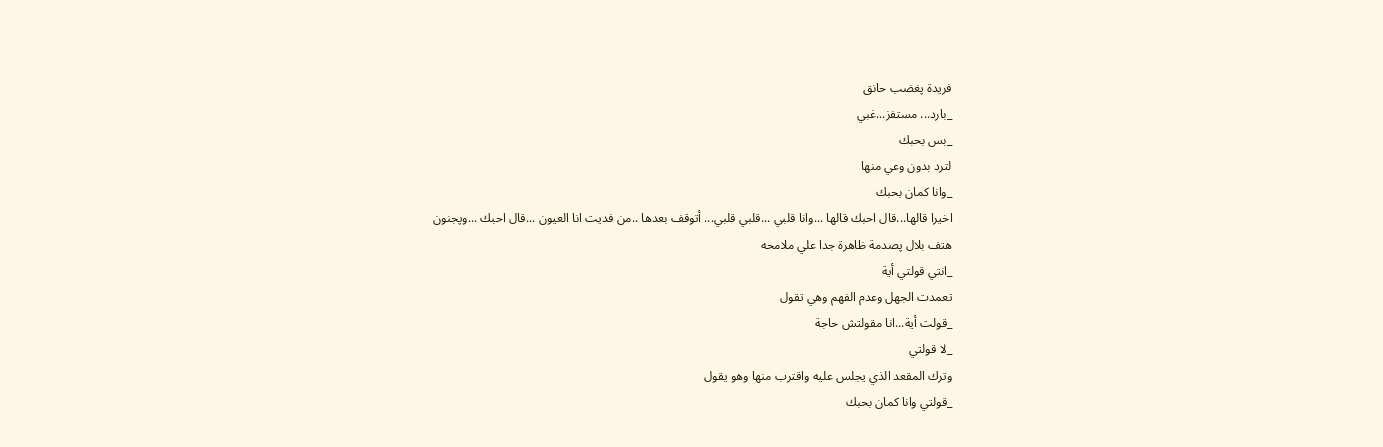فريدة پغضب حانق
_بارد... مستفز...غبي
_بس بحبك
لترد بدون وعي منها
_وانا كمان بحبك
اخيرا قالها...قال احبك قالها ...وانا قلبي ...قلبي قلبي... أتوقف بعدها ..من فديت انا العيون ...قال احبك ...وپجنون
هتف بلال پصدمة ظاهرة جدا علي ملامحه
_انتي قولتي أية
تعمدت الجهل وعدم الفهم وهي تقول
_قولت أية...انا مقولتش حاجة
_لا قولتي
وترك المقعد الذي يجلس عليه واقترب منها وهو يقول
_قولتي وانا كمان بحبك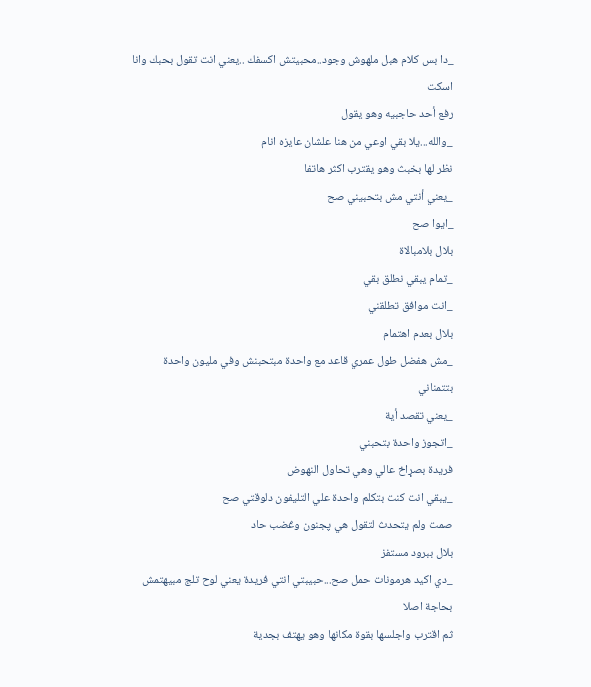_دا بس كلام هبل ملهوش وجود..محبيتش اكسفك ..يعني انت تقول بحبك وانا اسكت
رفع أحد حاجبيه وهو يقول
_والله...يلا بقي اوعي من هنا علشان عايزه انام
نظر لها بخبث وهو يقترب اكثر هاتفا
_يعني أنتي مش بتحبيني صح
_ايوا صح
بلال بلامبالاة
_تمام يبقي نطلق بقي
_انت موافق تطلقني
بلال بعدم اهتمام
_مش هفضل طول عمري قاعد مع واحدة مبتحبنش وفي مليون واحدة بتتمناني
_يعني تقصد أية
_اتجوز واحدة بتحبني
فريدة بصړاخ عالي وهي تحاول النهوض
_يبقي انت كنت بتكلم واحدة علي التليفون دلوقتي صح
صمت ولم يتحدث لتقول هي پجنون وڠضب حاد
بلال ببرود مستفز
_دي اكيد هرمونات حمل صح...حبيبتي انتي فريدة يعني لوح تلج مبيهتمش بحاجة اصلا
ثم اقترب واجلسها بقوة مكانها وهو يهتف بجدية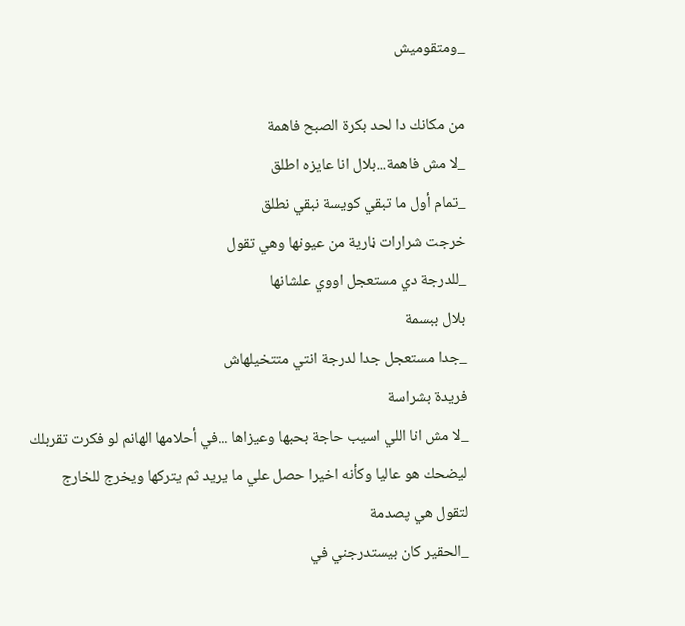_ومتقوميش

من مكانك دا لحد بكرة الصبح فاهمة
_لا مش فاهمة...بلال انا عايزه اطلق
_تمام أول ما تبقي كويسة نبقي نطلق
خرجت شرارات ڼارية من عيونها وهي تقول
_للدرجة دي مستعجل اووي علشانها
بلال ببسمة
_جدا مستعجل جدا لدرجة انتي متتخيلهاش
فريدة بشراسة
_لا مش انا اللي اسيب حاجة بحبها وعيزاها ...في أحلامها الهانم لو فكرت تقربلك
ليضحك هو عاليا وكأنه اخيرا حصل علي ما يريد ثم يتركها ويخرج للخارج
لتقول هي پصدمة
_الحقير كان بيستدرجني في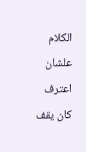الكلام علشان اعترف
كان يقف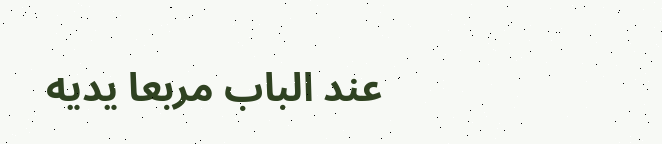عند الباب مربعا يديه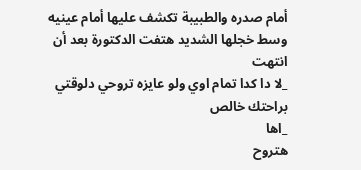أمام صدره والطبيبة تكشف عليها أمام عينيه وسط خجلها الشديد هتفت الدكتورة بعد أن انتهت
_لا دا كدا تمام اوي ولو عايزه تروحي دلوقتي براحتك خالص
_اها
هتروح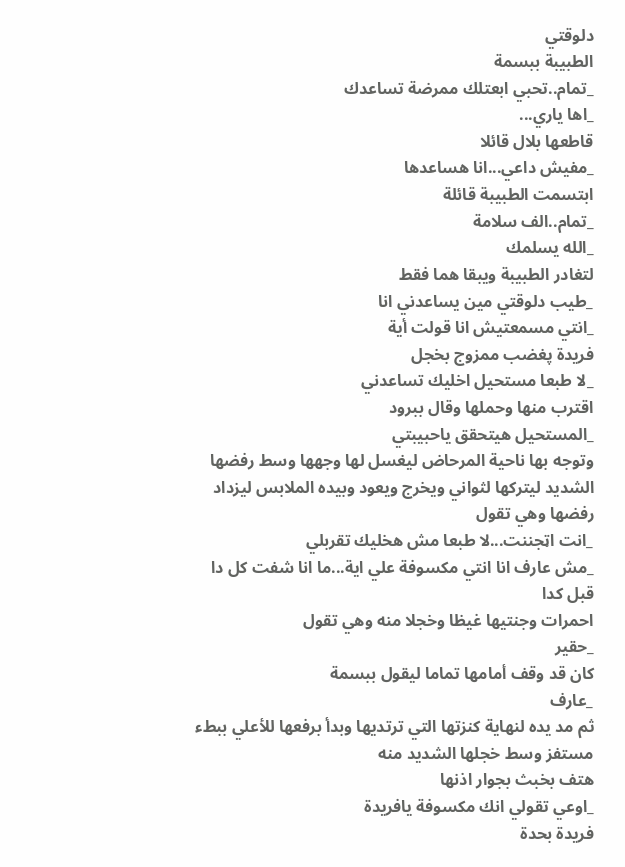دلوقتي
الطبيبة ببسمة
_تمام..تحبي ابعتلك ممرضة تساعدك
_اها ياري...
قاطعها بلال قائلا
_مفيش داعي...انا هساعدها
ابتسمت الطبيبة قائلة
_تمام..الف سلامة
_الله يسلمك
لتغادر الطبيبة ويبقا هما فقط
_طيب دلوقتي مين يساعدني انا
_انتي مسمعتيش انا قولت أية
فريدة پغضب ممزوج بخجل
_لا طبعا مستحيل اخليك تساعدني
اقترب منها وحملها وقال ببرود
_المستحيل هيتحقق ياحبيبتي
وتوجه بها ناحية المرحاض ليغسل لها وجهها وسط رفضها الشديد ليتركها لثواني ويخرج ويعود وبيده الملابس ليزداد رفضها وهي تقول
_انت اټجننت...لا طبعا مش هخليك تقربلي
_مش عارف انا انتي مكسوفة علي اية...ما انا شفت كل دا قبل كدا
احمرات وجنتيها غيظا وخجلا منه وهي تقول
_حقير
كان قد وقف أمامها تماما ليقول ببسمة
_عارف
ثم مد يده لنهاية كنزتها التي ترتديها وبدأ برفعها للأعلي ببطء مستفز وسط خجلها الشديد منه
هتف بخبث بجوار اذنها
_اوعي تقولي انك مكسوفة يافريدة
فريدة بحدة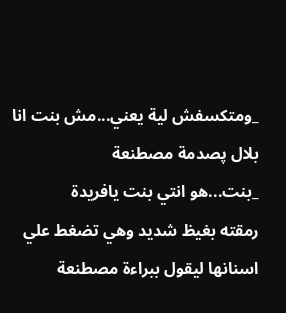_ومتكسفش لية يعني...مش بنت انا
بلال پصدمة مصطنعة
_بنت...هو انتي بنت يافريدة
رمقته بغيظ شديد وهي تضغط علي اسنانها ليقول ببراءة مصطنعة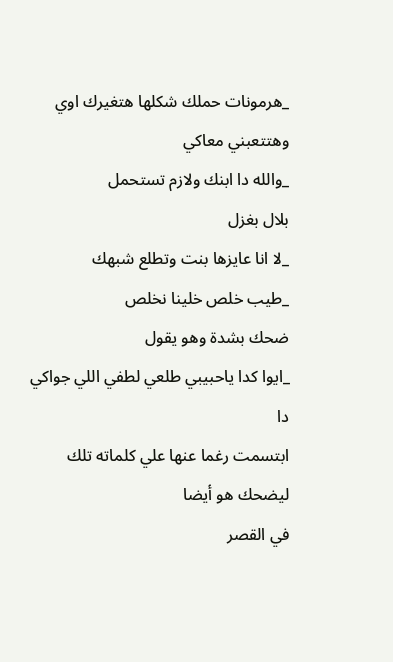_هرمونات حملك شكلها هتغيرك اوي وهتتعبني معاكي
_والله دا ابنك ولازم تستحمل
بلال بغزل
_لا انا عايزها بنت وتطلع شبهك
_طيب خلص خلينا نخلص
ضحك بشدة وهو يقول
_ايوا كدا ياحبيبي طلعي لطفي اللي جواكي دا
ابتسمت رغما عنها علي كلماته تلك ليضحك هو أيضا
في القصر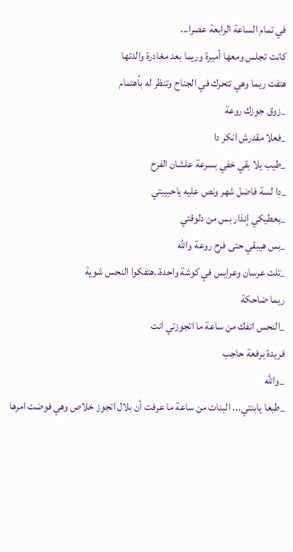في تمام الساعة الرابعة عصرا...
كانت تجلس ومعها أميرة وريما بعد مغادرة والدتها
هتفت ريما وهي تتحرك في الجناح وتنظر له بأهتمام
_زوق جوزك روعة
_فعلا مقدرش انكر دا
_طيب يلا بقي خفي بسرعة علشان الفرح
_دا لسة فاضل شهر ونص عليه ياحبيبتي
_بعطيكي إنذار بس من دلوقتي
_بس هيبقي حتى فرح روعة والله
_تلت عرسان وعرايس في كوشة واحدة..هتفكوا النحس شوية
ريما ضاحكة
_النحس اتفك من ساعة ما اتجوزتي انت
فريدة برفعة حاجب
_والله
_طبعا يابنتي... البنات من ساعة ما عرفت أن بلال اتجوز خلاص وهي فوضت امرها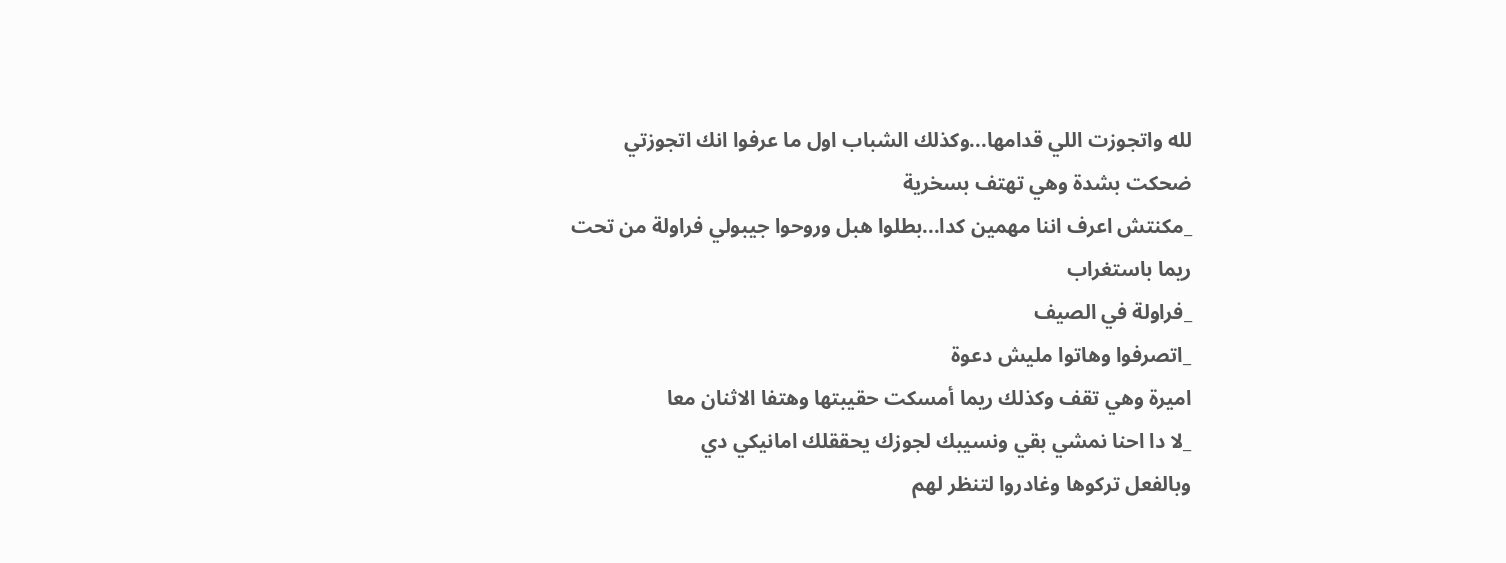لله واتجوزت اللي قدامها...وكذلك الشباب اول ما عرفوا انك اتجوزتي
ضحكت بشدة وهي تهتف بسخرية
_مكنتش اعرف اننا مهمين كدا...بطلوا هبل وروحوا جيبولي فراولة من تحت
ريما باستغراب
_فراولة في الصيف
_اتصرفوا وهاتوا مليش دعوة
اميرة وهي تقف وكذلك ريما أمسكت حقيبتها وهتفا الاثنان معا
_لا دا احنا نمشي بقي ونسيبك لجوزك يحققلك امانيكي دي
وبالفعل تركوها وغادروا لتنظر لهم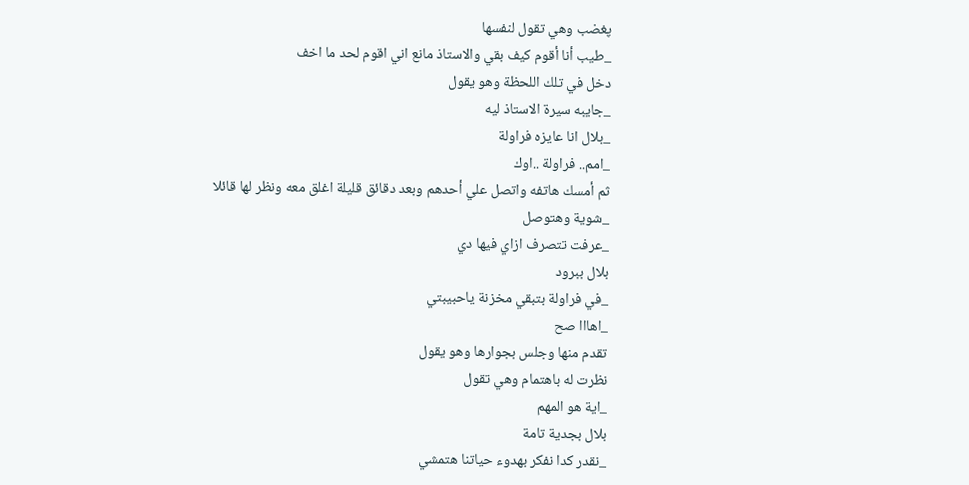پغضب وهي تقول لنفسها
_طيب أنا أقوم كيف بقي والاستاذ مانع اني اقوم لحد ما اخف
دخل في تلك اللحظة وهو يقول
_جايبه سيرة الاستاذ ليه
_بلال انا عايزه فراولة
_امم.. فراولة ..اوك
ثم أمسك هاتفه واتصل علي أحدهم وبعد دقائق قليلة اغلق معه ونظر لها قائلا
_شوية وهتوصل
_عرفت تتصرف ازاي فيها دي
بلال ببرود
_في فراولة بتبقي مخزنة ياحبيبتي
_اهااا صح
تقدم منها وجلس بجوارها وهو يقول
نظرت له باهتمام وهي تقول
_اية هو المهم
بلال بجدية تامة
_نقدر كدا نفكر بهدوء حياتنا هتمشي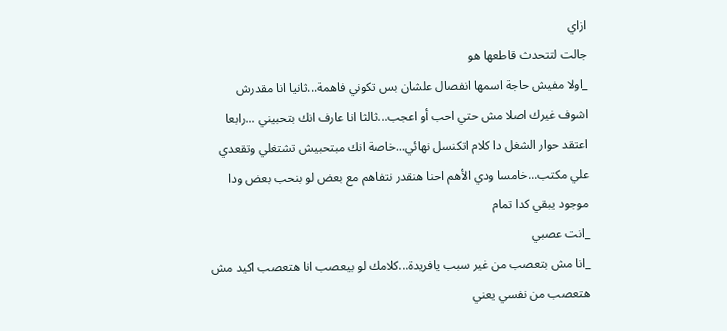ازاي
جالت لتتحدث قاطعها هو
_اولا مفيش حاجة اسمها انفصال علشان بس تكوني فاهمة...ثانيا انا مقدرش اشوف غيرك اصلا مش حتي احب أو اعجب...ثالثا انا عارف انك بتحبيني ...رابعا اعتقد حوار الشغل دا كلام اتكنسل نهائي...خاصة انك مبتحبيش تشتغلي وتقعدي علي مكتب...خامسا ودي الأهم احنا هنقدر نتفاهم مع بعض لو بنحب بعض ودا موجود يبقي كدا تمام
_انت عصبي
_انا مش بتعصب من غير سبب يافريدة...كلامك لو بيعصب انا هتعصب اكيد مش هتعصب من نفسي يعني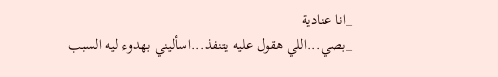_انا عنادية
_بصي...اللي هقول عليه يتنفذ...اسأليني بهدوء ليه السبب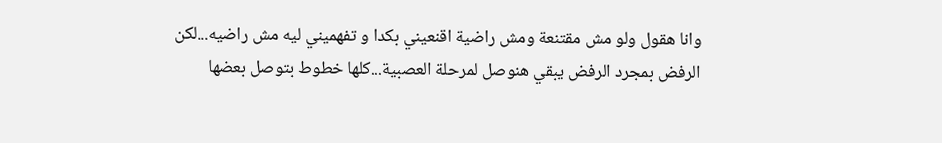وانا هقول ولو مش مقتنعة ومش راضية اقنعيني بكدا و تفهميني ليه مش راضيه...لكن الرفض بمجرد الرفض يبقي هنوصل لمرحلة العصبية...كلها خطوط بتوصل بعضها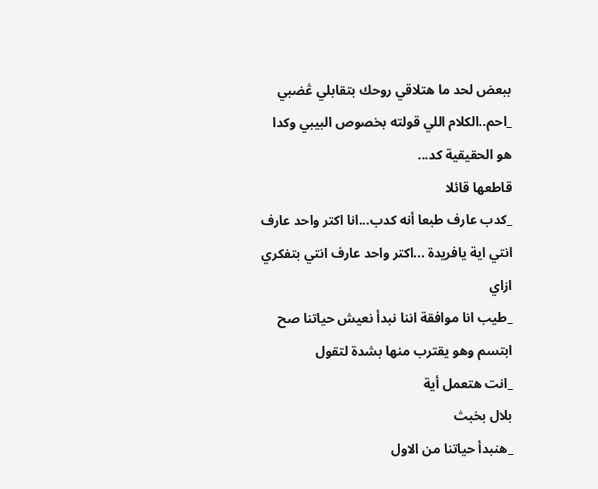ببعض لحد ما هتلاقي روحك بتقابلي ڠضبي
_احم..الكلام اللي قولته بخصوص البيبي وكدا هو الحقيقية كد...
قاطعها قائلا
_كدب عارف طبعا أنه كدب...انا اكتر واحد عارف انتي اية يافريدة ...اكتر واحد عارف انتي بتفكري ازاي
_طيب انا موافقة اننا نبدأ نعيش حياتنا صح
ابتسم وهو يقترب منها بشدة لتقول
_انت هتعمل أية
بلال بخبث
_هنبدأ حياتنا من الاول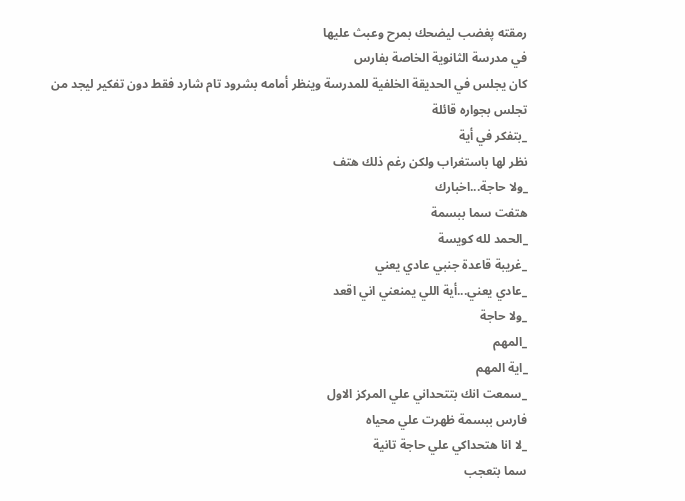رمقته پغضب ليضحك بمرح وعبث عليها
في مدرسة الثانوية الخاصة بفارس
كان يجلس في الحديقة الخلفية للمدرسة وينظر أمامه بشرود تام شارد فقط دون تفكير ليجد من تجلس بجواره قائلة
_بتفكر في أية
نظر لها باستغراب ولكن رغم ذلك هتف
_ولا حاجة...اخبارك
هتفت سما ببسمة
_الحمد لله كويسة
_غريبة قاعدة جنبي عادي يعني
_عادي يعني...أية اللي يمنعني اني اقعد
_ولا حاجة
_المهم
_اية المهم
_سمعت انك بتتحداني علي المركز الاول
فارس ببسمة ظهرت علي محياه
_لا انا هتحداكي علي حاجة تانية
سما بتعجب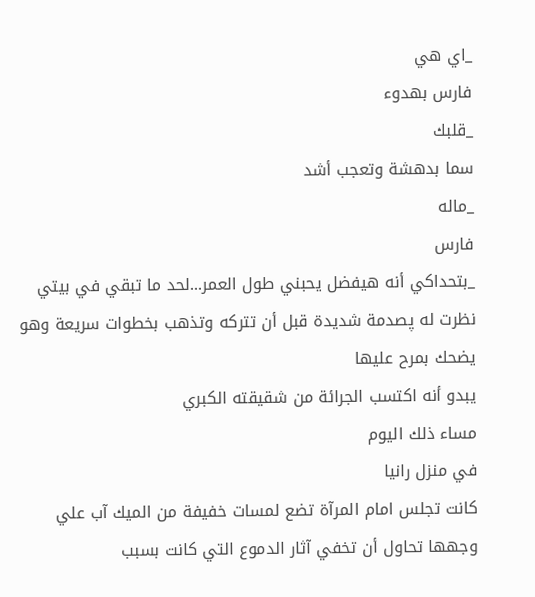_اي هي
فارس بهدوء
_قلبك
سما بدهشة وتعجب أشد
_ماله
فارس
_بتحداكي أنه هيفضل يحبني طول العمر...لحد ما تبقي في بيتي
نظرت له پصدمة شديدة قبل أن تتركه وتذهب بخطوات سريعة وهو يضحك بمرح عليها
يبدو أنه اكتسب الجرائة من شقيقته الكبري
مساء ذلك اليوم
في منزل رانيا
كانت تجلس امام المرآة تضع لمسات خفيفة من الميك آب علي وجهها تحاول أن تخفي آثار الدموع التي كانت بسبب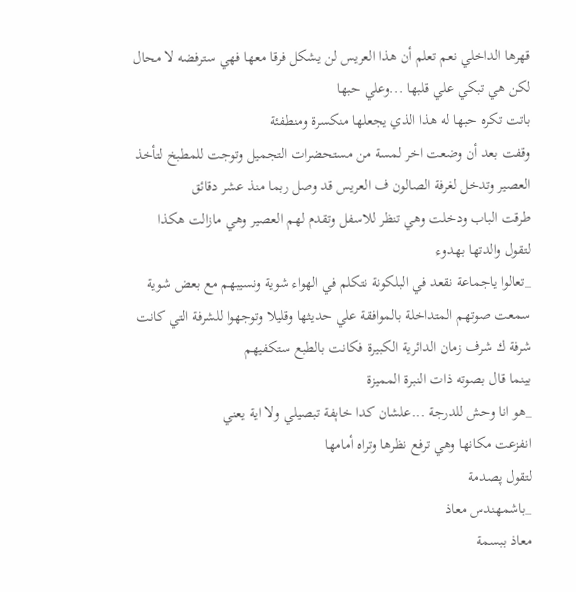قهرها الداخلي نعم تعلم أن هذا العريس لن يشكل فرقا معها فهي سترفضه لا محال لكن هي تبكي علي قلبها ...وعلي حبها
باتت تكره حبها له هذا الذي يجعلها منكسرة ومنطفئة
وقفت بعد أن وضعت اخر لمسة من مستحضرات التجميل وتوجت للمطبخ لتأخذ العصير وتدخل لغرفة الصالون ف العريس قد وصل ربما منذ عشر دقائق
طرقت الباب ودخلت وهي تنظر للاسفل وتقدم لهم العصير وهي مازالت هكذا
لتقول والدتها بهدوء
_تعالوا ياجماعة نقعد في البلكونة نتكلم في الهواء شوية ونسيبهم مع بعض شوية
سمعت صوتهم المتداخلة بالموافقة علي حديثها وقليلا وتوجهوا للشرفة التي كانت شرفة ك شرف زمان الدائرية الكبيرة فكانت بالطبع ستكفيهم
بينما قال بصوته ذات النبرة المميزة
_هو انا وحش للدرجة ...علشان كدا خاېفة تبصيلي ولا اية يعني
انفزعت مكانها وهي ترفع نظرها وتراه أمامها
لتقول پصدمة
_باشمهندس معاذ
معاذ ببسمة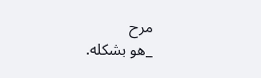مرح
_هو بشكله.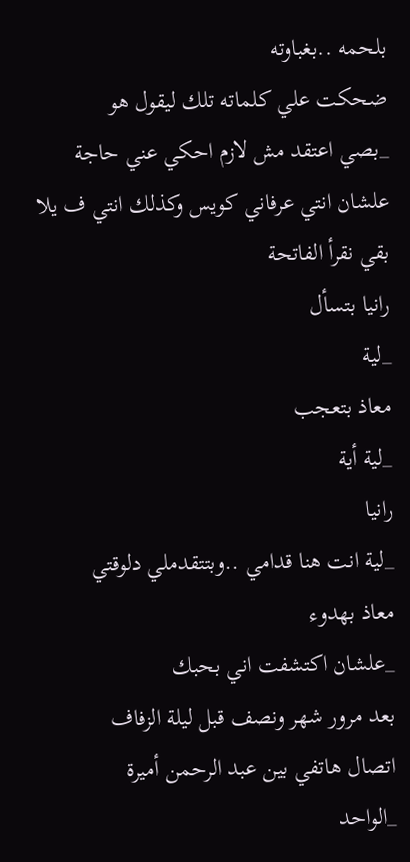بلحمه ..بغباوته
ضحكت علي كلماته تلك ليقول هو
_بصي اعتقد مش لازم احكي عني حاجة علشان انتي عرفاني كويس وكذلك انتي ف يلا بقي نقرأ الفاتحة
رانيا بتسأل
_لية
معاذ بتعجب
_لية أية
رانيا
_لية انت هنا قدامي ..وبتتقدملي دلوقتي
معاذ بهدوء
_علشان اكتشفت اني بحبك
بعد مرور شهر ونصف قبل ليلة الزفاف
اتصال هاتفي بين عبد الرحمن أميرة
_الواحد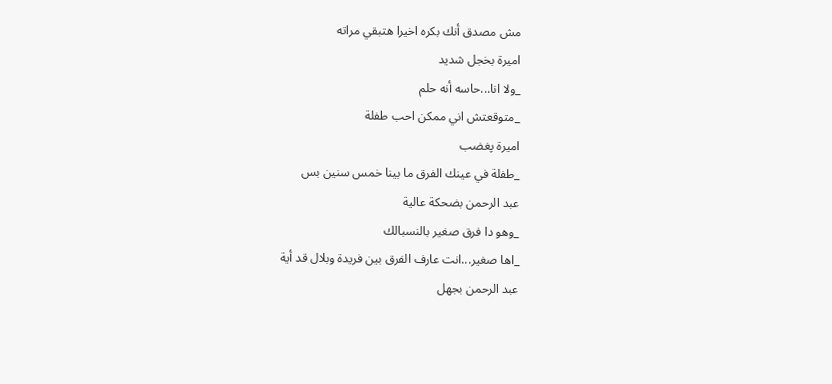مش مصدق أنك بكره اخيرا هتبقي مراته
اميرة بخجل شديد
_ولا انا...حاسه أنه حلم
_متوقعتش اني ممكن احب طفلة
اميرة پغضب
_طفلة في عينك الفرق ما بينا خمس سنين بس
عبد الرحمن بضحكة عالية
_وهو دا فرق صغير بالنسبالك
_اها صغير...انت عارف الفرق بين فريدة وبلال قد أية
عبد الرحمن بجهل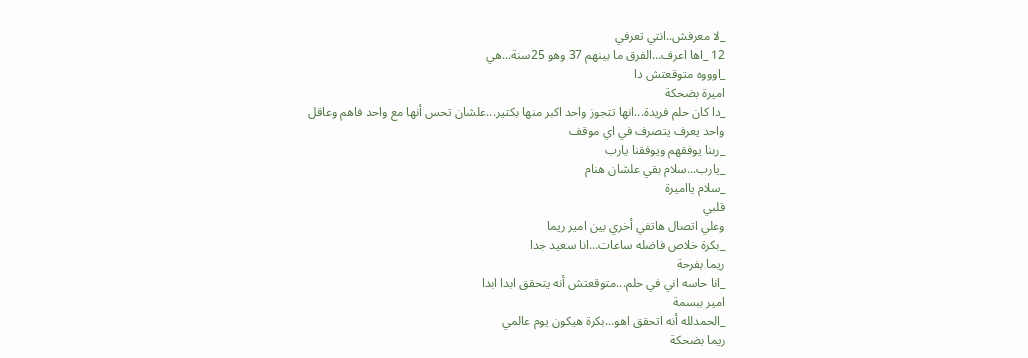_لا معرفش..انتي تعرفي
12 _اها اعرف...الفرق ما بينهم 37 وهو 25سنة...هي
_اوووه متوقعتش دا
اميرة بضحكة
_دا كان حلم فريدة...انها تتجوز واحد اكبر منها بكتير...علشان تحس أنها مع واحد فاهم وعاقل واحد يعرف يتصرف في اي موقف
_ربنا يوفقهم ويوفقنا يارب
_يارب...سلام بقي علشان هنام
_سلام يااميرة
قلبي
وعلي اتصال هاتفي أخري بين امير ريما
_بكرة خلاص فاضله ساعات...انا سعيد جدا
ريما بفرحة
_انا حاسه اني في حلم...متوقعتش أنه يتحقق ابدا ابدا
امير ببسمة
_الحمدلله أنه اتحقق اهو...بكرة هيكون يوم عالمي
ريما بضحكة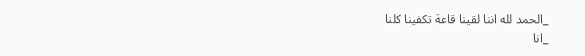_الحمد لله اننا لقينا قاعة تكفينا كلنا
_انا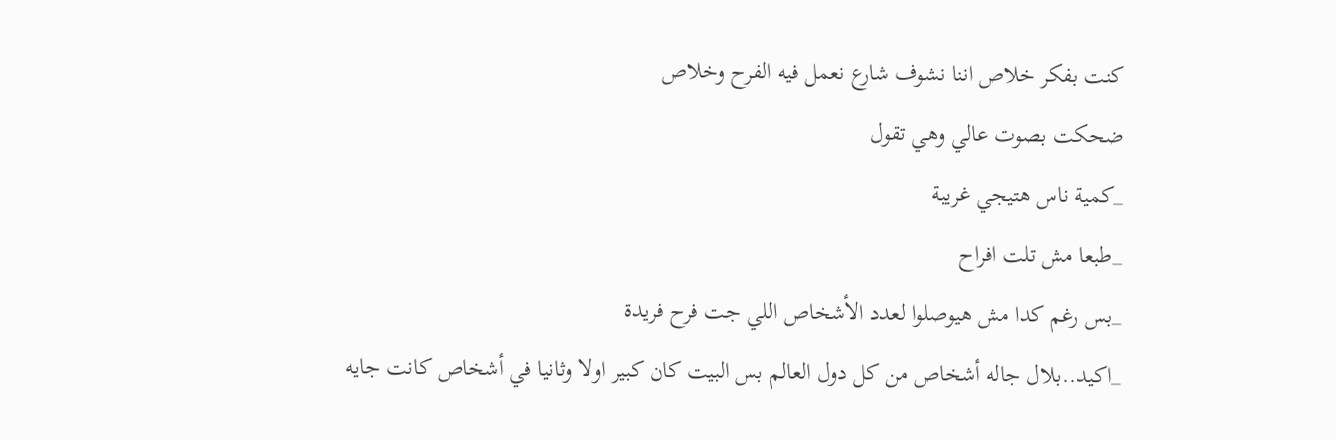كنت بفكر خلاص اننا نشوف شارع نعمل فيه الفرح وخلاص
ضحكت بصوت عالي وهي تقول
_كمية ناس هتيجي غريبة
_طبعا مش تلت افراح
_بس رغم كدا مش هيوصلوا لعدد الأشخاص اللي جت فرح فريدة
_اكيد..بلال جاله أشخاص من كل دول العالم بس البيت كان كبير اولا وثانيا في أشخاص كانت جايه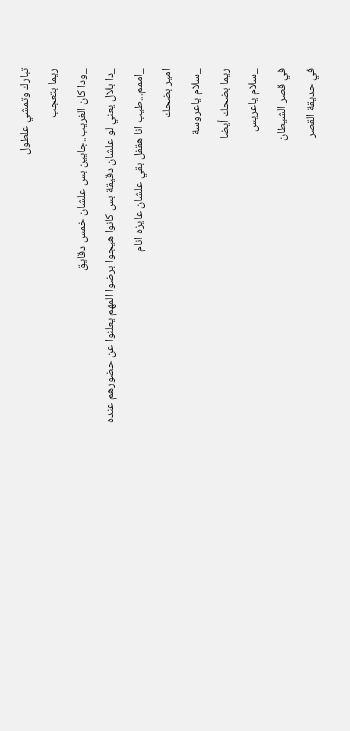تبارك وتمشي علطول
ريما بتعجب
_ودا كان الغريب..جايين بس علشان خمس دقايق
_دا بلال يعني لو علشان دقيقة بس كانوا هيجوا برضوا المهم يعلنوا عن حضورهم عنده
_اممم...طيب انا هقفل بقي علشان عايزه انام
امير بضحك
_سلام ياعروسة
ريما بضحك أيضا
_سلام ياعريس
في قصر الشيطان
في حديقة القصر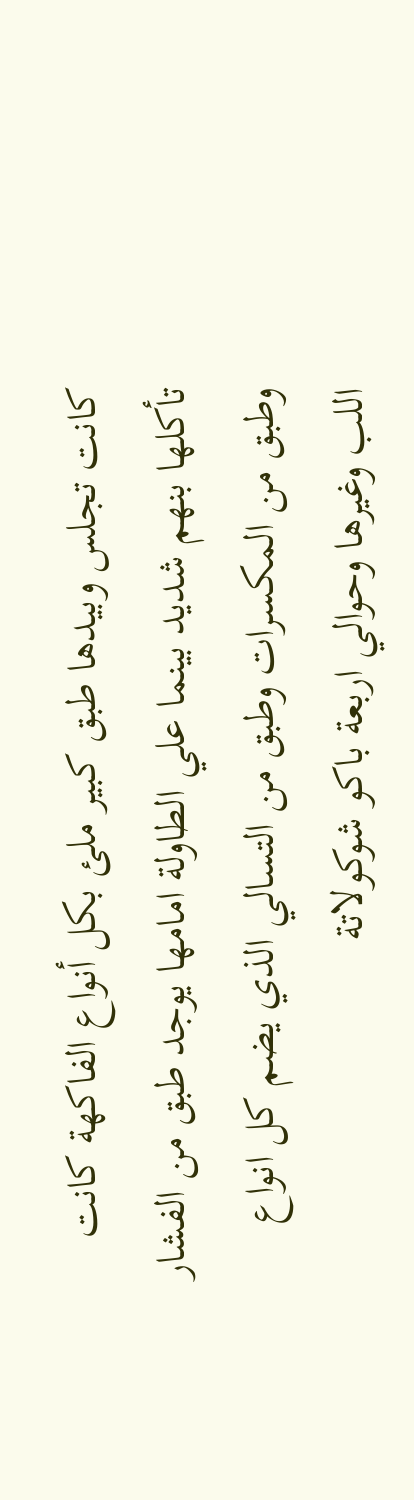كانت تجلس وبيدها طبق كبير ملئ بكل أنواع الفاكهة كانت تأكلها بنهم شديد بينما علي الطاولة امامها يوجد طبق من الفشار وطبق من المكسرات وطبق من التسالي الذي يضم كل انواع اللب وغيرها وحوالي اربعة باكو شوكولاتة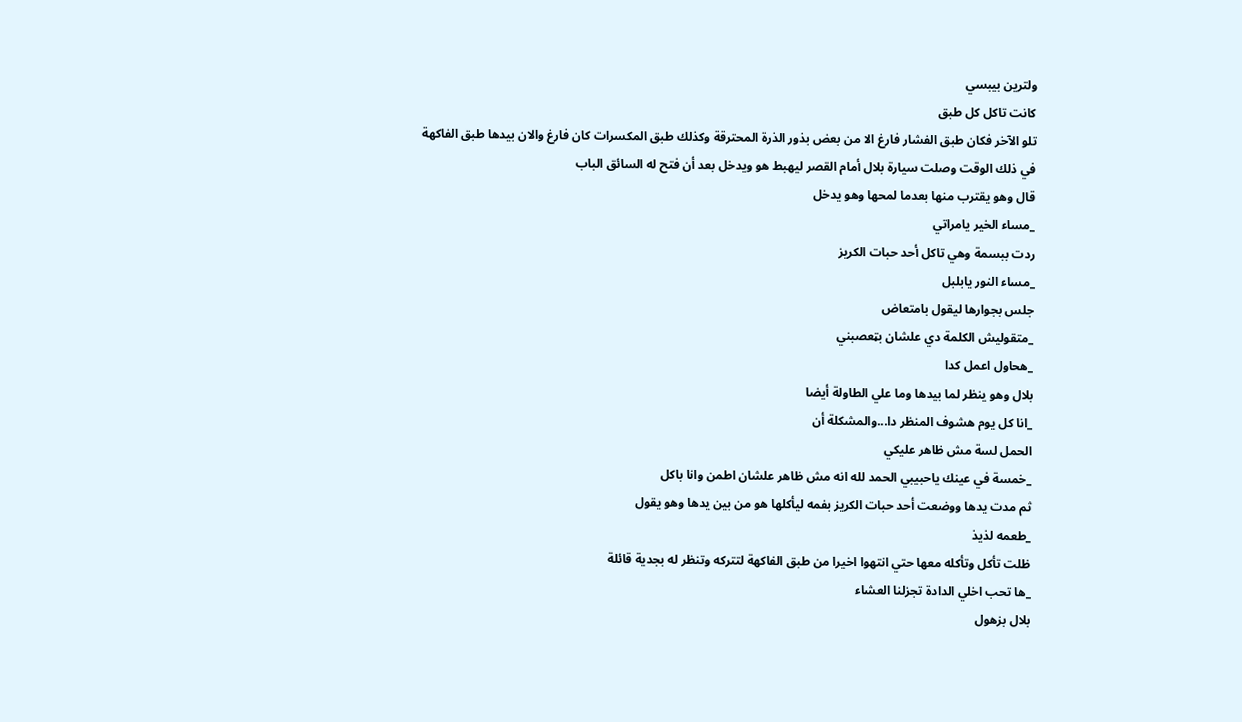ولترين بيبسي
كانت تاكل كل طبق
تلو الآخر فكان طبق الفشار فارغ الا من بعض بذور الذرة المحترقة وكذلك طبق المكسرات كان فارغ والان بيدها طبق الفاكهة
في ذلك الوقت وصلت سيارة بلال أمام القصر ليهبط هو ويدخل بعد أن فتح له السائق الباب
قال وهو يقترب منها بعدما لمحها وهو يدخل
_مساء الخير يامراتي
ردت ببسمة وهي تاكل أحد حبات الكريز
_مساء النور يابلبل
جلس بجوارها ليقول بامتعاض
_متقوليش الكلمة دي علشان بټعصبني
_هحاول اعمل كدا
بلال وهو ينظر لما بيدها وما علي الطاولة أيضا
_انا كل يوم هشوف المنظر دا...والمشكلة أن
الحمل لسة مش ظاهر عليكي
_خمسة في عينك ياحبيبي الحمد لله انه مش ظاهر علشان اطمن وانا باكل
ثم مدت يدها ووضعت أحد حبات الكريز بفمه ليأكلها هو من بين يدها وهو يقول
_طعمه لذيذ
ظلت تأكل وتأكله معها حتي انتهوا اخيرا من طبق الفاكهة لتتركه وتنظر له بجدية قائلة
_ها تحب اخلي الدادة تجزلنا العشاء
بلال بزهول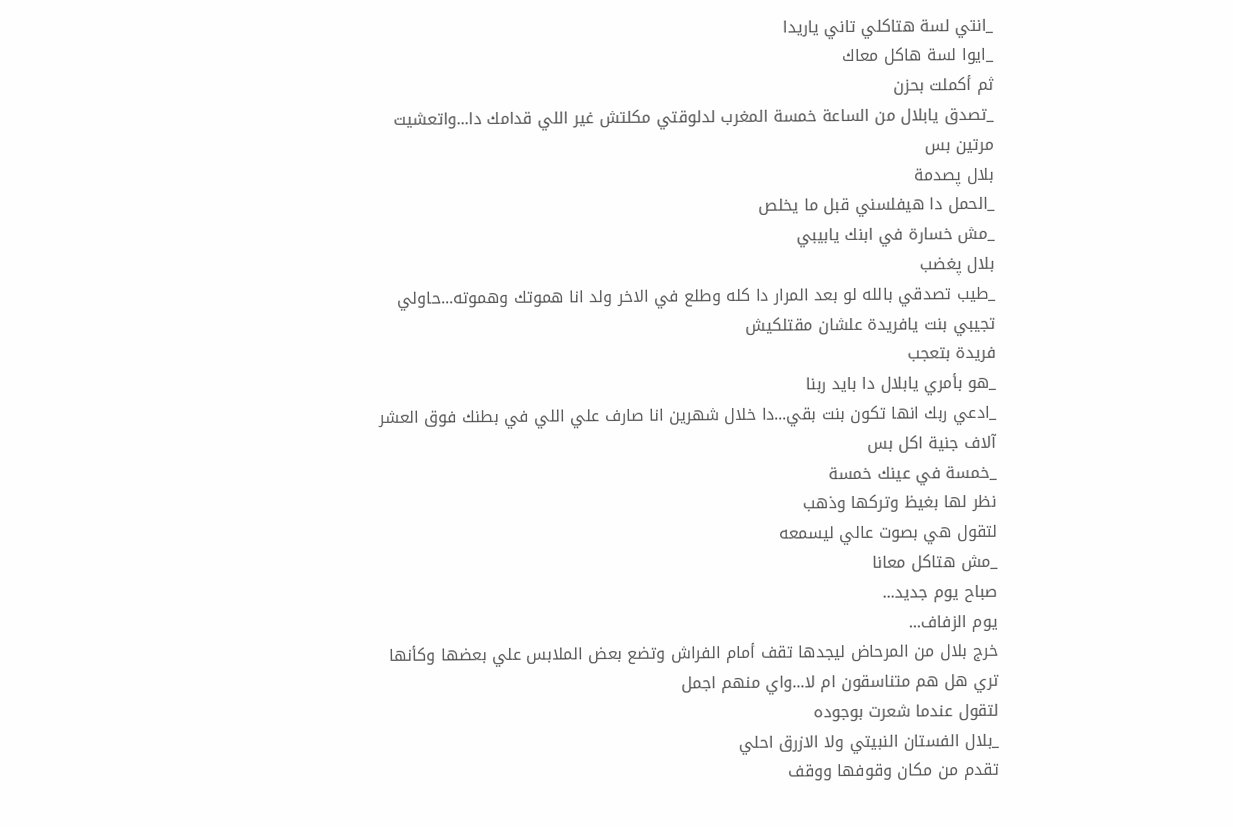_انتي لسة هتاكلي تاني ياريدا
_ايوا لسة هاكل معاك
ثم أكملت بحزن
_تصدق يابلال من الساعة خمسة المغرب لدلوقتي مكلتش غير اللي قدامك دا...واتعشيت مرتين بس
بلال پصدمة
_الحمل دا هيفلسني قبل ما يخلص
_مش خسارة في ابنك يابيبي
بلال پغضب
_طيب تصدقي بالله لو بعد المرار دا كله وطلع في الاخر ولد انا هموتك وهموته...حاولي تجيبي بنت يافريدة علشان مقتلكيش
فريدة بتعجب
_هو بأمري يابلال دا بايد ربنا
_ادعي ربك انها تكون بنت بقي...دا خلال شهرين انا صارف علي اللي في بطنك فوق العشر آلاف جنية اكل بس
_خمسة في عينك خمسة
نظر لها بغيظ وتركها وذهب
لتقول هي بصوت عالي ليسمعه
_مش هتاكل معانا
صباح يوم جديد...
يوم الزفاف...
خرج بلال من المرحاض ليجدها تقف أمام الفراش وتضع بعض الملابس علي بعضها وكأنها
تري هل هم متناسقون ام لا...واي منهم اجمل
لتقول عندما شعرت بوجوده
_بلال الفستان النبيتي ولا الازرق احلي
تقدم من مكان وقوفها ووقف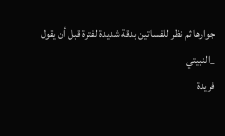جوارها ثم نظر للفساتين بدقة شديدة لفترة قبل أن يقول
_النبيتي
فريدة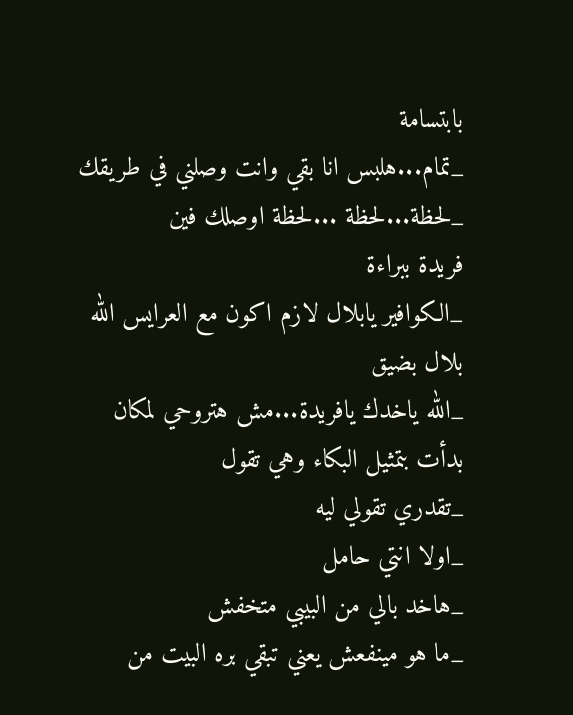بابتسامة
_تمام...هلبس انا بقي وانت وصلني في طريقك
_لحظة...لحظة ...لحظة اوصلك فين
فريدة ببراءة
_الكوافير يابلال لازم اكون مع العرايس الله
بلال بضيق
_الله ياخدك يافريدة...مش هتروحي لمكان
بدأت بتمثيل البكاء وهي تقول
_تقدري تقولي ليه
_اولا انتي حامل
_هاخد بالي من البيبي متخفش
_ما هو مينفعش يعني تبقي بره البيت من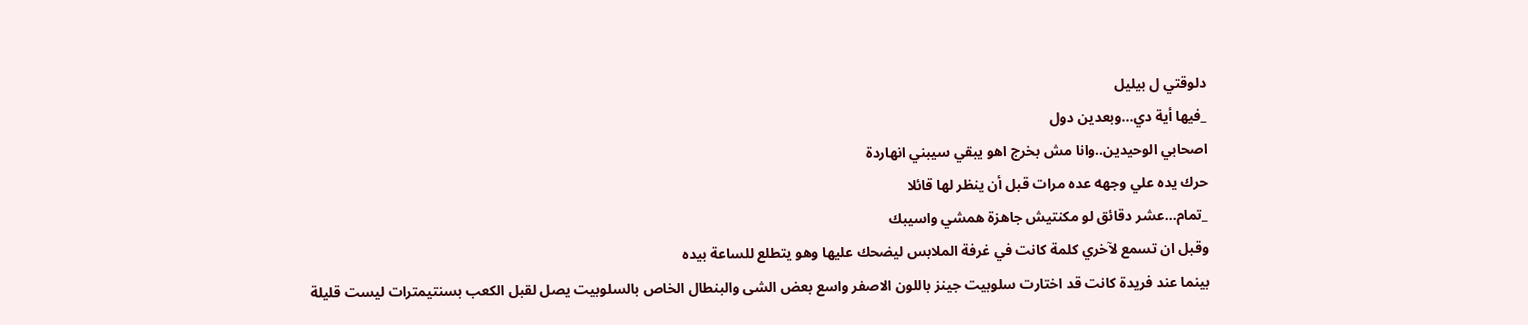دلوقتي ل بيليل
_فيها أية دي...وبعدين دول
اصحابي الوحيدين..وانا مش بخرج اهو يبقي سيبني انهاردة
حرك يده علي وجهه عده مرات قبل أن ينظر لها قائلا
_تمام...عشر دقائق لو مكنتيش جاهزة همشي واسيبك
وقبل ان تسمع لآخري كلمة كانت في غرفة الملابس ليضحك عليها وهو يتطلع للساعة بيده
بينما عند فريدة كانت قد اختارت سلوبيت جينز باللون الاصفر واسع بعض الشى والبنطال الخاص بالسلوبيت يصل لقبل الكعب بسنتيمترات ليست قليلة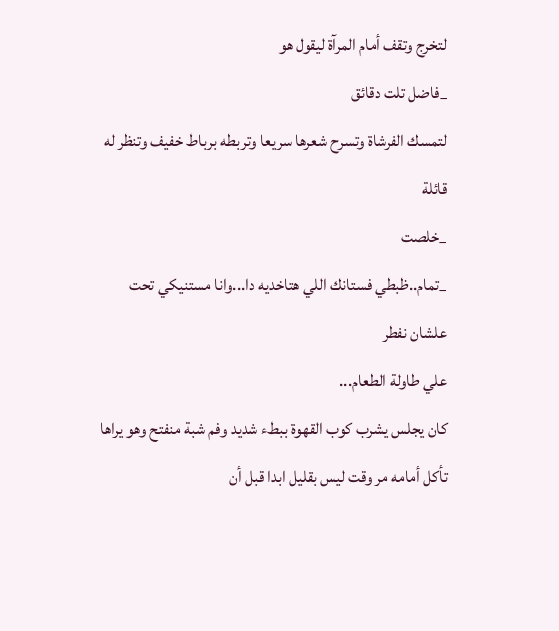لتخرج وتقف أمام المرآة ليقول هو
_فاضل تلت دقائق
لتمسك الفرشاة وتسرح شعرها سريعا وتربطه برباط خفيف وتنظر له قائلة
_خلصت
_تمام..ظبطي فستانك اللي هتاخديه دا...وانا مستنيكي تحت علشان نفطر
علي طاولة الطعام...
كان يجلس يشرب كوب القهوة ببطء شديد وفم شبة منفتح وهو يراها تأكل أمامه مر وقت ليس بقليل ابدا قبل أن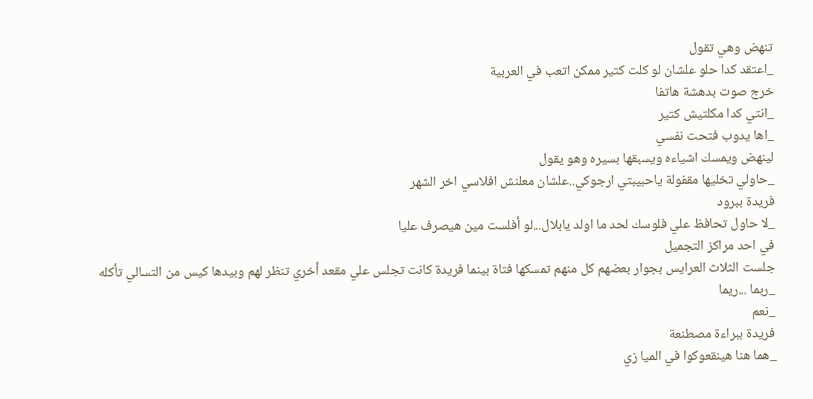تنهض وهي تقول
_اعتقد كدا حلو علشان لو كلت كتير ممكن اتعب في العربية
خرج صوت بدهشة هاتفا
_انتي كدا مكلتيش كتير
_اها يدوب فتحت نفسي
لينهض ويمسك اشياءه ويسبقها بسيره وهو يقول
_حاولي تخليها مقفولة ياحبيبتي ارجوكي..علشان معلنش افلاسي اخر الشهر
فريدة ببرود
_لا حاول تحافظ علي فلوسك لحد ما اولد يابلال...لو أفلست مين هيصرف عليا
في احد مراكز التجميل
جلست الثلاث العرايس بجوار بعضهم كل منهم تمسكها فتاة بينما فريدة كانت تجلس علي مقعد أخري تنظر لهم وبيدها كيس من التسالي تأكله
_ربما ...ريما
_نعم
فريدة ببراءة مصطنعة
_هما هنا هينقعوكوا في الميا زي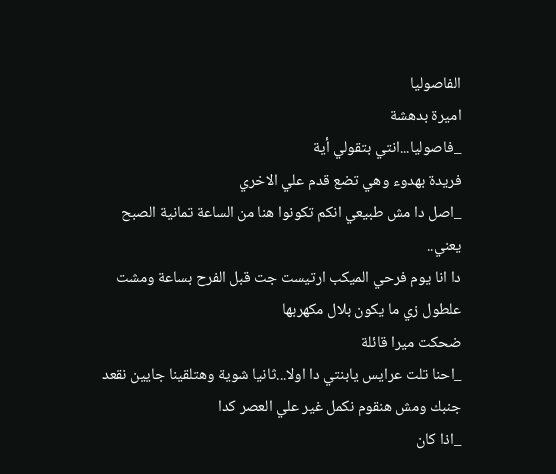الفاصوليا
اميرة بدهشة
_فاصوليا...انتي بتقولي أية
فريدة بهدوء وهي تضع قدم علي الاخري
_اصل دا مش طبيعي انكم تكونوا هنا من الساعة تمانية الصبح يعني..
دا انا يوم فرحي الميكب ارتيست جت قبل الفرح بساعة ومشت علطول زي ما يكون بلال مكهربها
ضحكت ميرا قائلة
_احنا تلت عرايس يابنتي دا اولا...ثانيا شوية وهتلقينا جايين نقعد جنبك ومش هنقوم نكمل غير علي العصر كدا
_اذا كان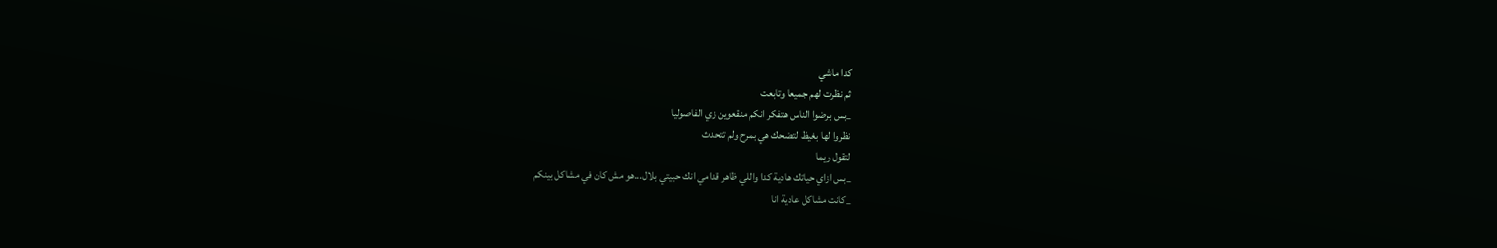كدا ماشي
ثم نظرت لهم جميعا وتابعت
_بس برضوا الناس هتفكر انكم منقعوين زي الفاصوليا
نظروا لها بغيظ لتضحك هي بمرح ولم تتحدث
لتقول ريما
_بس ازاي حياتك هادية كدا واللي ظاهر قدامي انك حبيتي بلال...هو مش كان في مشاكل بينكم
_كانت مشاكل عادية انا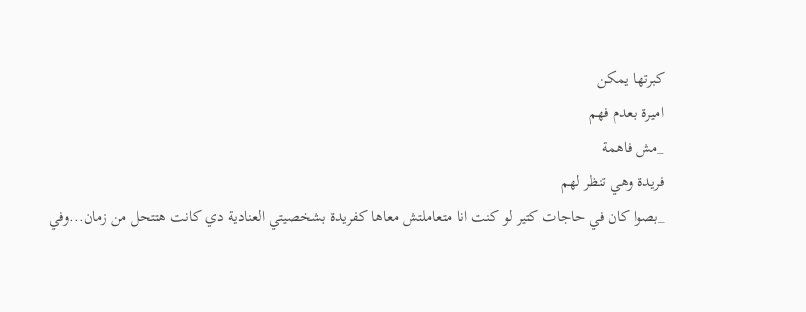كبرتها يمكن
اميرة بعدم فهم
_مش فاهمة
فريدة وهي تنظر لهم
_بصوا كان في حاجات كتير لو كنت انا متعاملتش معاها كفريدة بشخصيتي العنادية دي كانت هتتحل من زمان...وفي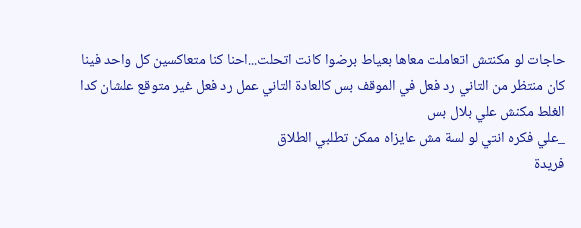حاجات لو مكنتش اتعاملت معاها بعياط برضوا كانت اتحلت...احنا كنا متعاكسين كل واحد فينا كان منتظر من التاني رد فعل في الموقف بس كالعادة التاني عمل رد فعل غير متوقع علشان كدا الغلط مكنش علي بلال بس
_علي فكره انتي لو لسة مش عايزاه ممكن تطلبي الطلاق
فريدة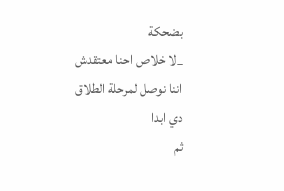بضحكة
_لا خلاص احنا معتقدش اننا نوصل لمرحلة الطلاق دي ابدا
ثم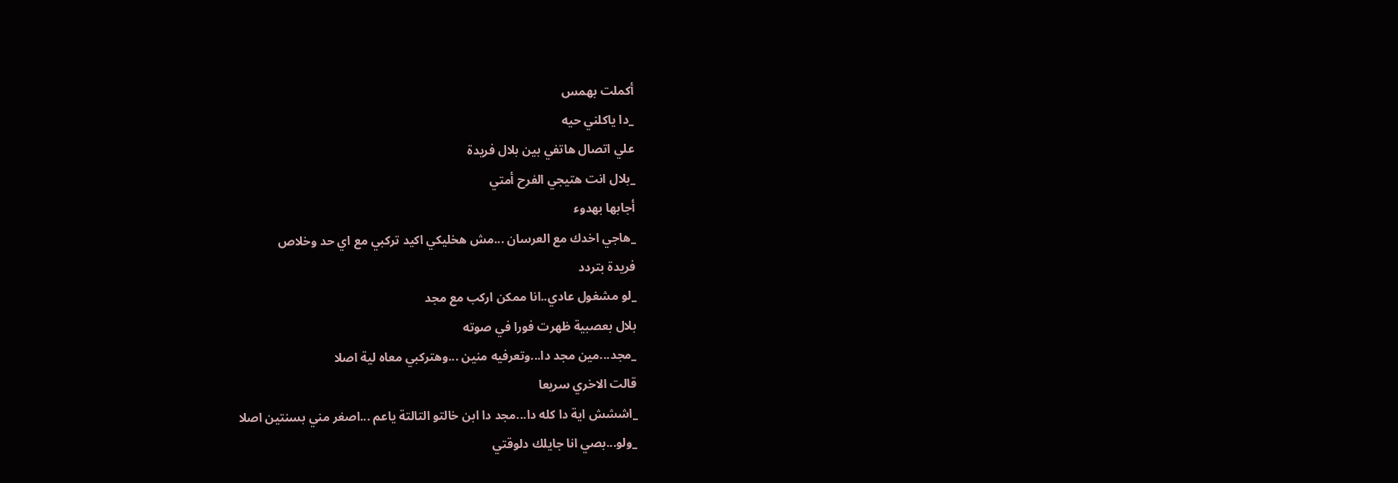أكملت بهمس
_دا ياكلني حيه
علي اتصال هاتفي بين بلال فريدة
_بلال انت هتيجي الفرح أمتي
أجابها بهدوء
_هاجي اخدك مع العرسان ...مش هخليكي اكيد تركبي مع اي حد وخلاص
فريدة بتردد
_لو مشغول عادي..انا ممكن اركب مع مجد
بلال بعصبية ظهرت فورا في صوته
_مجد...مين مجد دا...وتعرفيه منين ...وهتركبي معاه لية اصلا
قالت الاخري سريعا
_اششش اية دا كله دا...مجد دا ابن خالتو التالتة ياعم ...اصغر مني بسنتين اصلا
_ولو...بصي انا جايلك دلوقتي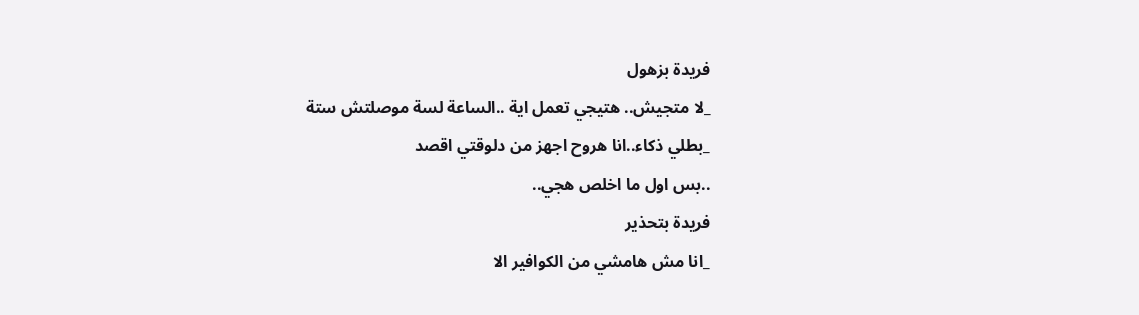فريدة بزهول
_لا متجيش.. هتيجي تعمل اية ..الساعة لسة موصلتش ستة
_بطلي ذكاء..انا هروح اجهز من دلوقتي اقصد
..بس اول ما اخلص هجي..
فريدة بتحذير
_انا مش هامشي من الكوافير الا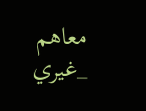معاهم
_غيري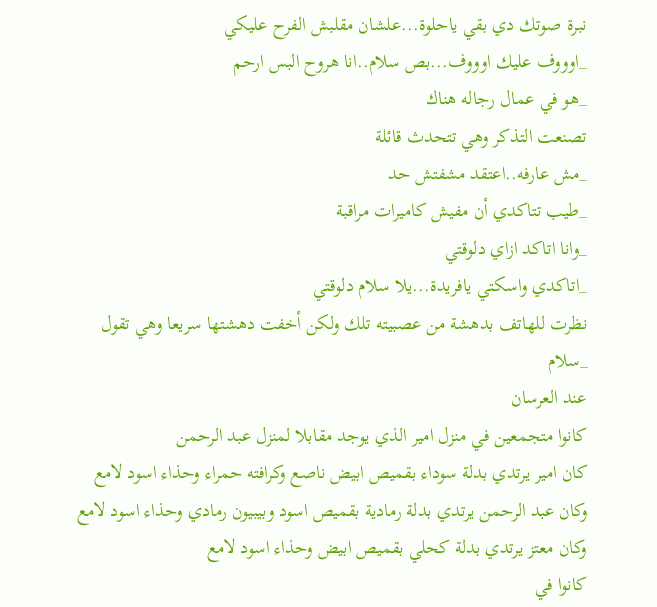نبرة صوتك دي بقي ياحلوة...علشان مقلبش الفرح عليكي
_اوووف عليك اوووف...بص سلام..انا هروح البس ارحم
_هو في عمال رجاله هناك
تصنعت التذكر وهي تتحدث قائلة
_مش عارفه..اعتقد مشفتش حد
_طيب تتاكدي أن مفيش كاميرات مراقبة
_وانا اتاكد ازاي دلوقتي
_اتاكدي واسكتي يافريدة...يلا سلام دلوقتي
نظرت للهاتف بدهشة من عصبيته تلك ولكن أخفت دهشتها سريعا وهي تقول
_سلام
عند العرسان
كانوا متجمعين في منزل امير الذي يوجد مقابلا لمنزل عبد الرحمن
كان امير يرتدي بدلة سوداء بقميص ابيض ناصع وكرافته حمراء وحذاء اسود لامع
وكان عبد الرحمن يرتدي بدلة رمادية بقميص اسود وبيبيون رمادي وحذاء اسود لامع
وكان معتز يرتدي بدلة كحلي بقميص ابيض وحذاء اسود لامع
كانوا في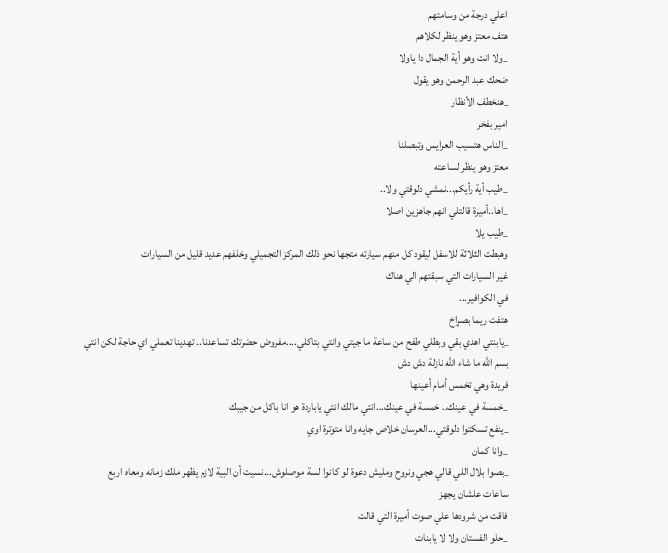اعلي درجة من وسامتهم
هتف معتز وهو ينظر لكلاهم
_ولا انت وهو أية الجمال دا ياولا
ضحك عبد الرحمن وهو يقول
_هنخطف الأنظار
امير بفخر
_الناس هتسيب العرايس وتبصلنا
معتز وهو ينظر لساعته
_طيب أية رأيكم...نمشي دلوقتي ولا..
_اها..أميرة قالتلي انهم جاهزين اصلا
_طيب يلا
وهبطت الثلاثة للاسفل ليقود كل منهم سيارته متجها نحو ذلك المركز التجميلي وخلفهم عديد قليل من السيارات
غير السيارات التي سبقتهم الي هناك
في الكوافير...
هتفت ريما بصړاخ
_يابنتي اهدي بقي وبطلي طفح من ساعة ما جيتي وانتي بتاكلي....مفروض حضرتك تساعدنا.. تهدينا تعملي اي حاجة لكن انتي بسم الله ما شاء الله نازلة دش دش
فريدة وهي تخمس أمام أعينها
_خمسة في عينك.. خمسة في عينك...انتي مالك انتي ياباردة هو انا باكل من جيبك
_ينفع تسكتوا دلوقتي...العرسان خلاص جايه وانا متوترة اوي
_وانا كمان
_بصوا بلال اللي قالي هجي ونروح ومليش دعوة لو كانوا لسة موصلوش...نسيت أن البية لازم يظهر ملك زمانه ومعاه اربع ساعات علشان يجهز
فاقت من شرودها علي صوت أميرة التي قالت
_حلو الفستان ولا لا يابنات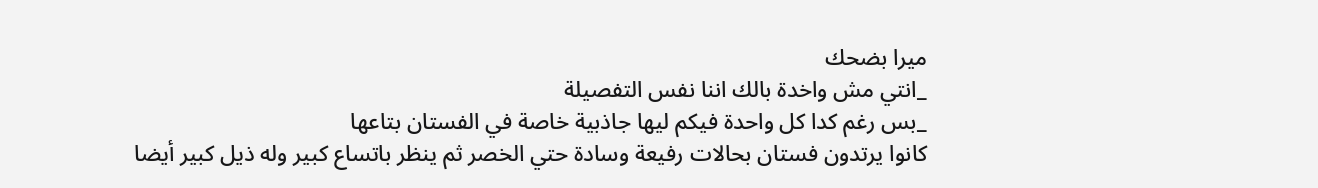ميرا بضحك
_انتي مش واخدة بالك اننا نفس التفصيلة
_بس رغم كدا كل واحدة فيكم ليها جاذبية خاصة في الفستان بتاعها
كانوا يرتدون فستان بحالات رفيعة وسادة حتي الخصر ثم ينظر باتساع كبير وله ذيل كبير أيضا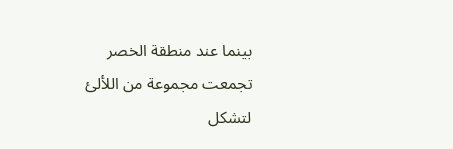بينما عند منطقة الخصر تجمعت مجموعة من اللألئ لتشكل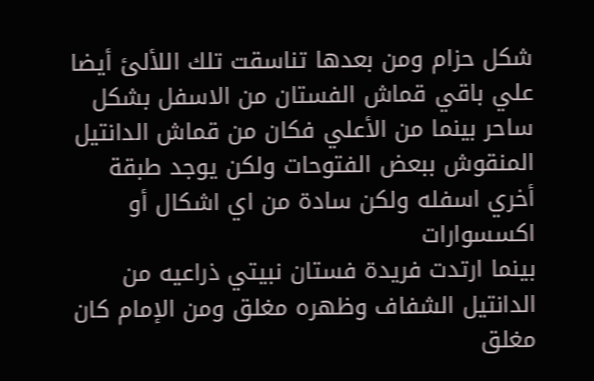شكل حزام ومن بعدها تناسقت تلك اللألئ أيضا علي باقي قماش الفستان من الاسفل بشكل ساحر بينما من الأعلي فكان من قماش الدانتيل المنقوش ببعض الفتوحات ولكن يوجد طبقة أخري اسفله ولكن سادة من اي اشكال أو اكسسوارات
بينما ارتدت فريدة فستان نبيتي ذراعيه من الدانتيل الشفاف وظهره مغلق ومن الإمام كان مغلق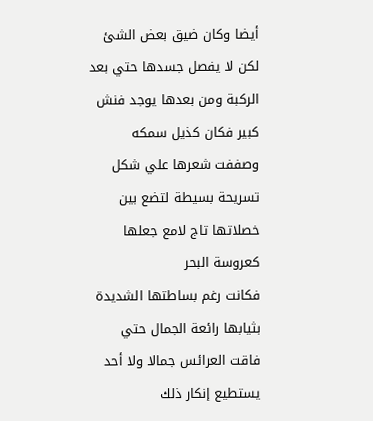أيضا وكان ضيق بعض الشئ لكن لا يفصل جسدها حتي بعد الركبة ومن بعدها يوجد فنش كبير فكان كذيل سمكه وصففت شعرها علي شكل تسريحة بسيطة لتضع بين خصلاتها تاج لامع جعلها كعروسة البحر
فكانت رغم بساطتها الشديدة بثيابها رائعة الجمال حتي فاقت العرائس جمالا ولا أحد يستطيع إنكار ذلك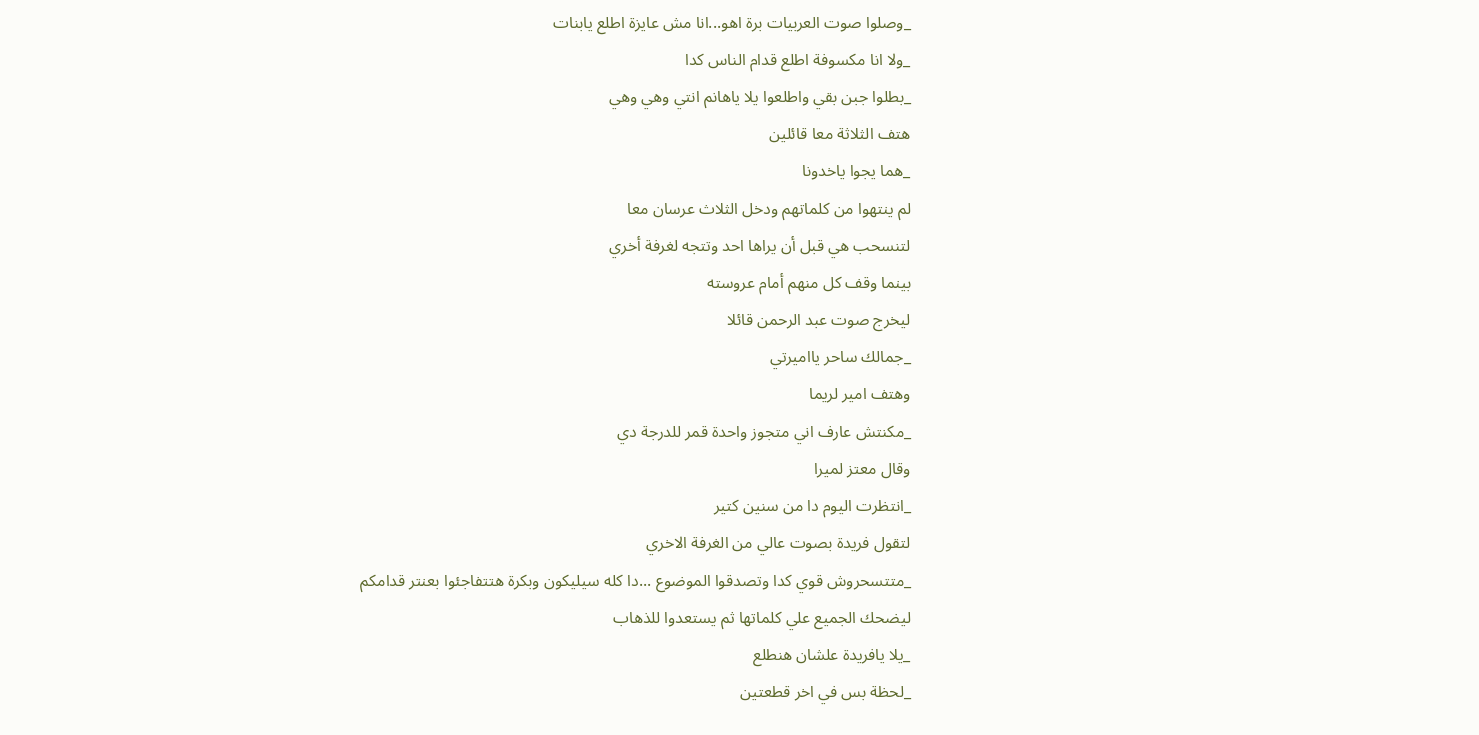_وصلوا صوت العربيات برة اهو...انا مش عايزة اطلع يابنات
_ولا انا مكسوفة اطلع قدام الناس كدا
_بطلوا جبن بقي واطلعوا يلا ياهانم انتي وهي وهي
هتف الثلاثة معا قائلين
_هما يجوا ياخدونا
لم ينتهوا من كلماتهم ودخل الثلاث عرسان معا
لتنسحب هي قبل أن يراها احد وتتجه لغرفة أخري
بينما وقف كل منهم أمام عروسته
ليخرج صوت عبد الرحمن قائلا
_جمالك ساحر يااميرتي
وهتف امير لريما
_مكنتش عارف اني متجوز واحدة قمر للدرجة دي
وقال معتز لميرا
_انتظرت اليوم دا من سنين كتير
لتقول فريدة بصوت عالي من الغرفة الاخري
_متتسحروش قوي كدا وتصدقوا الموضوع ...دا كله سيليكون وبكرة هتتفاجئوا بعنتر قدامكم
ليضحك الجميع علي كلماتها ثم يستعدوا للذهاب
_يلا يافريدة علشان هنطلع
_لحظة بس في اخر قطعتين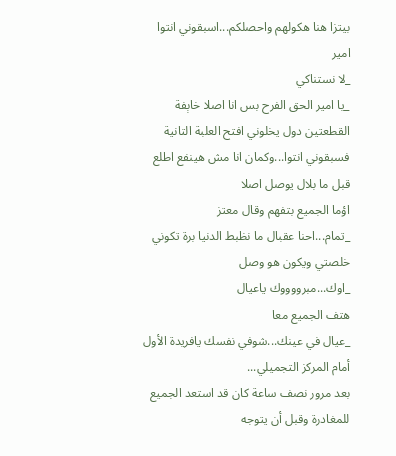بيتزا هنا هكولهم واحصلكم...اسبقوني انتوا
امير
_لا نستناكي
_يا امير الحق الفرح بس انا اصلا خاېفة القطعتين دول يخلوني افتح العلبة التانية فسبقوني انتوا...وكمان انا مش هينفع اطلع قبل ما بلال يوصل اصلا
اؤما الجميع بتفهم وقال معتز
_تمام...احنا عقبال ما نظبط الدنيا برة تكوني خلصتي ويكون هو وصل
_اوك...مبرووووك ياعيال
هتف الجميع معا
_عيال في عينك...شوفي نفسك يافريدة الأول
أمام المركز التجميلي...
بعد مرور نصف ساعة كان قد استعد الجميع للمغادرة وقبل أن يتوجه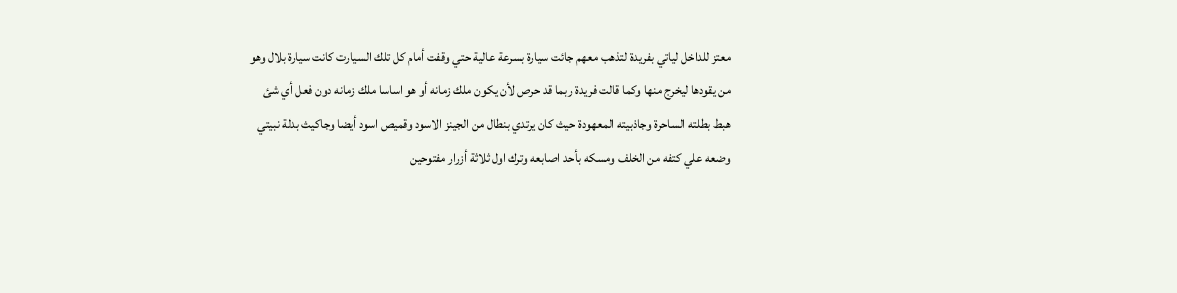معتز للداخل لياتي بفريدة لتذهب معهم جائت سيارة بسرعة عالية حتي وقفت أمام كل تلك السيارت كانت سيارة بلال وهو من يقودها ليخرج منها وكما قالت فريدة ربما قد حرص لأن يكون ملك زمانه أو هو اساسا ملك زمانه دون فعل أي شئ هبط بطلته الساحرة وجاذبيته المعهودة حيث كان يرتدي بنطال من الجينز الاسود وقميص اسود أيضا وجاكيث بدلة نبيتي وضعه علي كتفه من الخلف ومسكه بأحد اصابعه وترك اول ثلاثة أزرار مفتوحين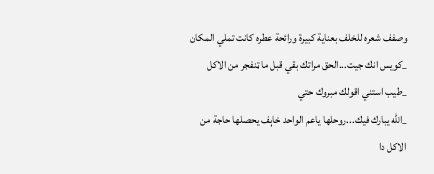وصفف شعره للخلف بعناية كبيرة ورائحة عطره كانت تملي المكان
_كويس انك جيت...الحق مراتك بقي قبل ما ټنفجر من الاكل
_طيب استني اقولك مبروك حتي
_الله يبارك فيك...روحلها ياعم الواحد خاېف يحصلها حاجة من الاكل دا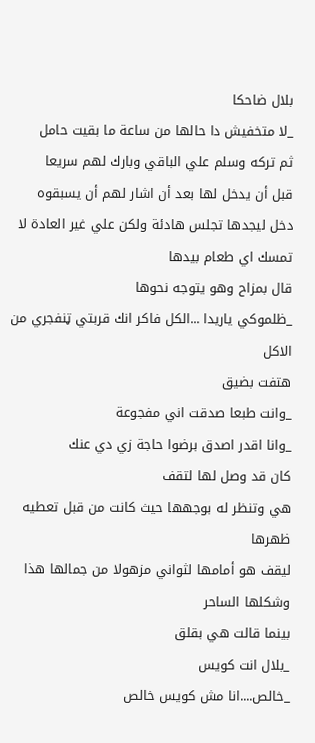بلال ضاحكا
_لا متخفيش دا حالها من ساعة ما بقيت حامل
ثم تركه وسلم علي الباقي وبارك لهم سريعا
قبل أن يدخل لها بعد أن اشار لهم أن يسبقوه
دخل ليجدها تجلس هادئة ولكن علي غير العادة لا تمسك اي طعام بيدها
قال بمزاح وهو يتوجه نحوها
_ظلموكي ياريدا ...الكل فاكر انك قربتي ټنفجري من الاكل
هتفت بضيق
_وانت طبعا صدقت اني مفجوعة
_وانا اقدر اصدق برضوا حاجة زي دي عنك
كان قد وصل لها لتقف
هي وتنظر له بوجهها حيث كانت من قبل تعطيه ظهرها
ليقف هو أمامها لثواني مزهولا من جمالها هذا وشكلها الساحر
بينما قالت هي بقلق
_بلال انت كويس
_خالص....انا مش كويس خالص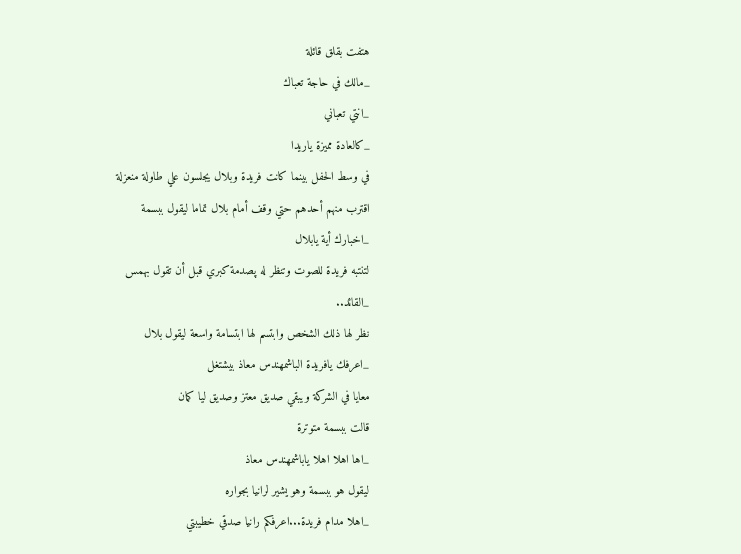هتفت بقلق قائلة
_مالك في حاجة تعباك
_انتي تعباني
_كالعادة مميزة ياريدا
في وسط الحفل بينما كانت فريدة وبلال يجلسون علي طاولة منعزلة
اقترب منهم أحدهم حتي وقف أمام بلال تماما ليقول ببسمة
_اخبارك أية يابلال
لتنتبه فريدة للصوت وتنظر له پصدمة كبري قبل أن تقول بهمس
_القائد..
نظر لها ذلك الشخص وابتسم لها ابتسامة واسعة ليقول بلال
_اعرفك يافريدة الباشمهندس معاذ بيشتغل
معايا في الشركة ويبقي صديق معتز وصديق ليا كمان
قالت ببسمة متوترة
_اها اهلا اهلا ياباشمهندس معاذ
ليقول هو ببسمة وهو يشير لرانيا بجواره
_اهلا مدام فريدة...اعرفكم رانيا صدقي خطيبتي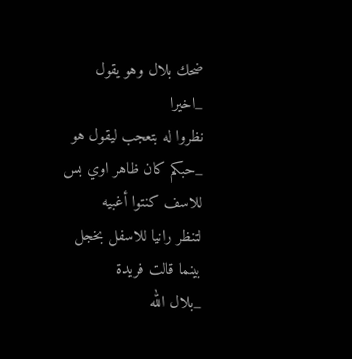ضحك بلال وهو يقول
_اخيرا
نظروا له بتعجب ليقول هو
_حبكم كان ظاهر اوي بس للاسف كنتوا أغبيه
لتنظر رانيا للاسفل بخجل بينما قالت فريدة
_بلال الله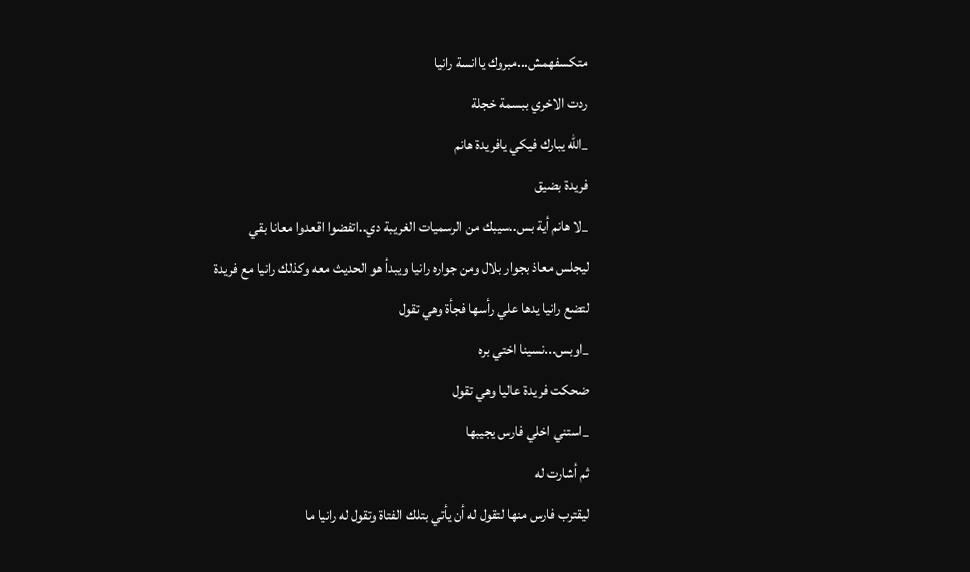متكسفهمش...مبروك ياانسة رانيا
ردت الاخري ببسمة خجلة
_الله يبارك فيكي يافريدة هانم
فريدة بضيق
_لا هانم أية بس..سيبك من الرسميات الغريبة دي..اتفضوا اقعدوا معانا بقي
ليجلس معاذ بجوار بلال ومن جواره رانيا ويبدأ هو الحديث معه وكذلك رانيا مع فريدة
لتضع رانيا يدها علي رأسها فجأة وهي تقول
_اوبس...نسينا اختي بره
ضحكت فريدة عاليا وهي تقول
_استني اخلي فارس يجيبها
ثم أشارت له
ليقترب فارس منها لتقول له أن يأتي بتلك الفتاة وتقول له رانيا ما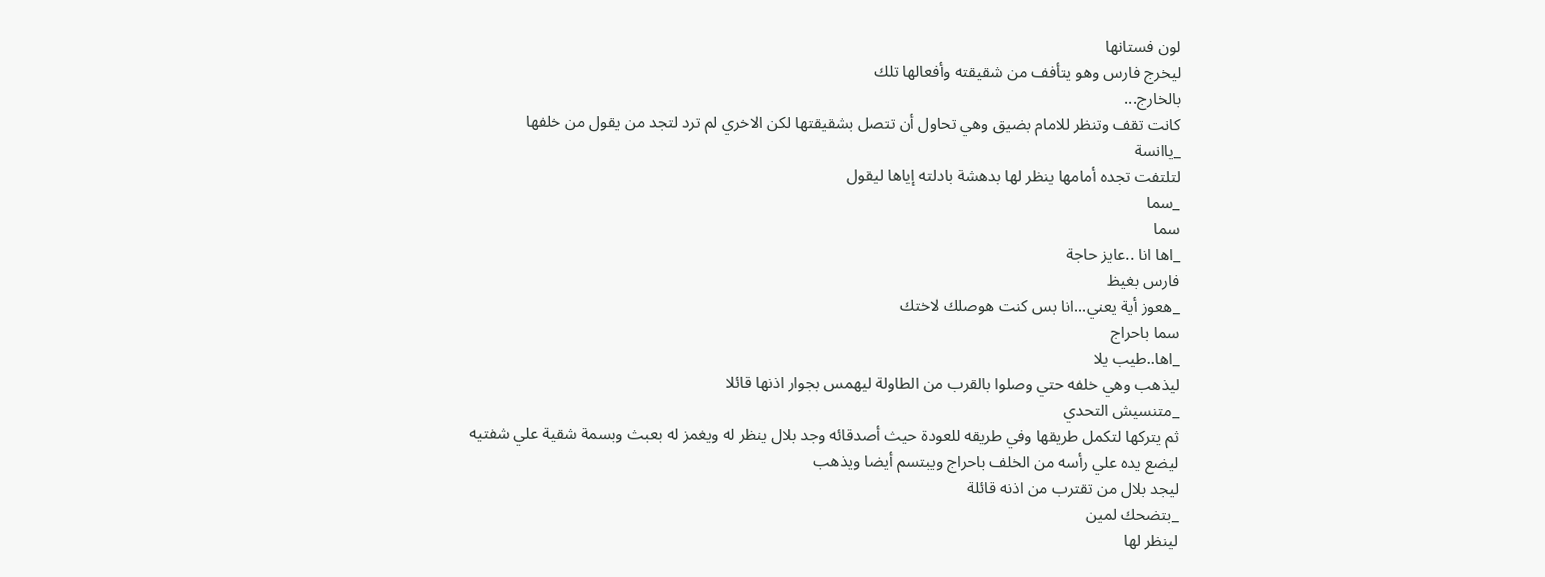لون فستانها
ليخرج فارس وهو يتأفف من شقيقته وأفعالها تلك
بالخارج...
كانت تقف وتنظر للامام بضيق وهي تحاول أن تتصل بشقيقتها لكن الاخري لم ترد لتجد من يقول من خلفها
_ياانسة
لتلتفت تجده أمامها ينظر لها بدهشة بادلته إياها ليقول
_سما
سما
_اها انا ..عايز حاجة
فارس بغيظ
_هعوز أية يعني...انا بس كنت هوصلك لاختك
سما باحراج
_اها..طيب يلا
ليذهب وهي خلفه حتي وصلوا بالقرب من الطاولة ليهمس بجوار اذنها قائلا
_متنسيش التحدي
ثم يتركها لتكمل طريقها وفي طريقه للعودة حيث أصدقائه وجد بلال ينظر له ويغمز له بعبث وبسمة شقية علي شفتيه
ليضع يده علي رأسه من الخلف باحراج ويبتسم أيضا ويذهب
ليجد بلال من تقترب من اذنه قائلة
_بتضحك لمين
لينظر لها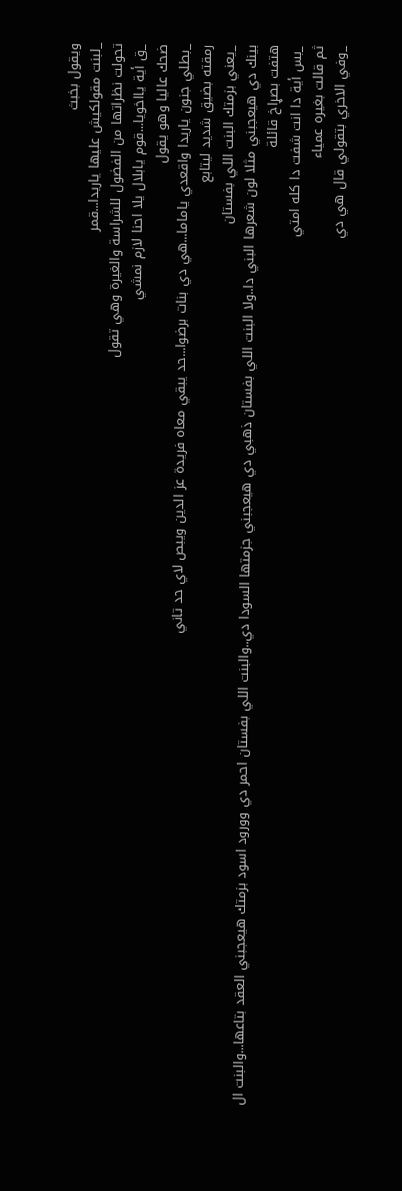ويقول بخبث
_لبنت مقولكيش عليها ياريدا...قمر
تحولت نظراتها من الفضول للشراسة والغيرة وهي تقول
_ق أية يااخويا...قوم يابلال يلا احنا لازم نمشي
ضحك عاليا وهو يقول
_بطلي جنون ياريدا واقعدي ياماما...هي دي بنات برضوا...حد يبقي معاه فريدة عز الدين ويبص لاي حد تاني
رمقته بضيق شديد ليتابع
_يعني بزمتك البنت اللي بفستان
بينك دي هيعجبني مثلا لون شعرها البني دا..ولا البنت اللي بفستان ذهبي دي هيعجبني جزمتها السودا دي..والبنت اللي بفستان احمر دي وورود اسود بزمتك هيعجبني العقد بتاعها...والبنت ال
هتفت بصړاخ قائلة
_بس أية دا انت شفت دا كله امتي
ثم قالت بغيره عمياء
_وفي الاخري بتقولي قال هي دي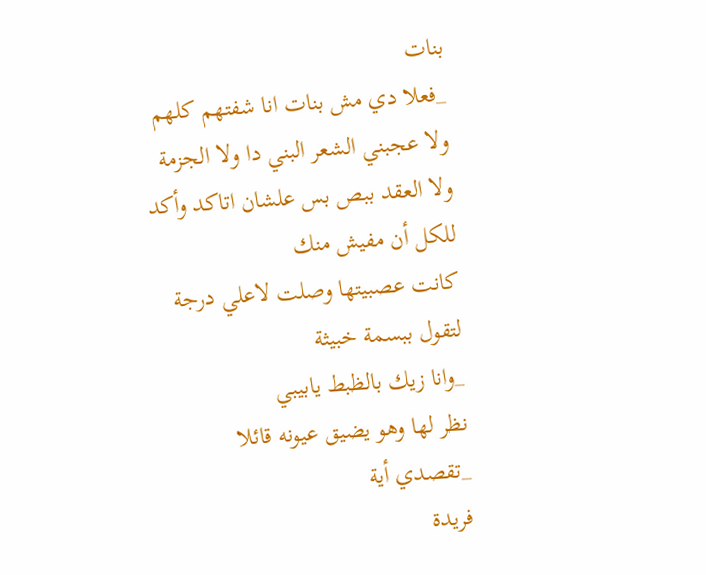بنات
_فعلا دي مش بنات انا شفتهم كلهم ولا عجبني الشعر البني دا ولا الجزمة ولا العقد ببص بس علشان اتاكد وأكد للكل أن مفيش منك
كانت عصبيتها وصلت لاعلي درجة لتقول ببسمة خبيثة
_وانا زيك بالظبط يابيبي
نظر لها وهو يضيق عيونه قائلا
_تقصدي أية
فريدة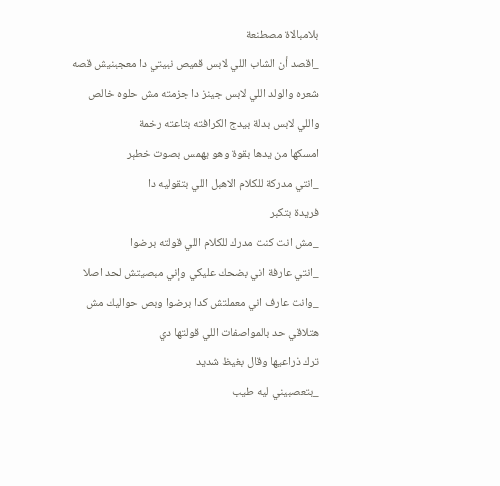بلامبالاة مصطنعة
_اقصد أن الشاب اللي لابس قميص نبيتي دا معجبنيش قصه شعره والولد اللي لابس جينز دا جزمته مش حلوه خالص واللي لابس بدلة بيدج الكرافته بتاعته رخمة
امسكها من يدها بقوة وهو يهمس بصوت خطېر
_انتي مدركة للكلام الاهبل اللي بتقوليه دا
فريدة بتكبر
_مش انت كنت مدرك للكلام اللي قولته برضوا
_انتي عارفة اني بضحك عليكي وإني مبصيتش لحد اصلا
_وانت عارف اني معملتش كدا برضوا وبص حواليك مش هتلاقي حد بالمواصفات اللي قولتها دي
ترك ذراعيها وقال بغيظ شديد
_بتعصبيني ليه طيب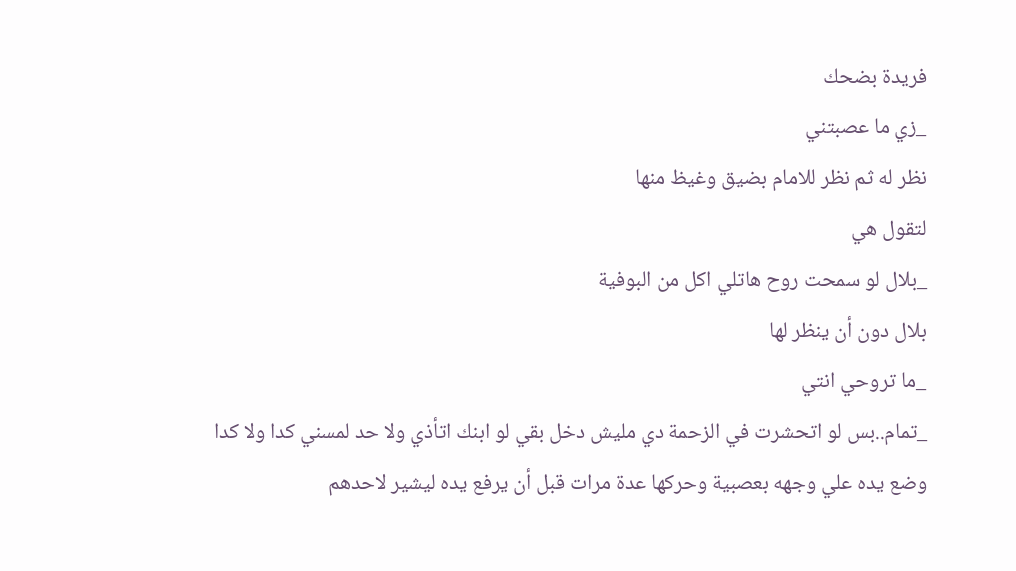فريدة بضحك
_زي ما عصبتني
نظر له ثم نظر للامام بضيق وغيظ منها
لتقول هي
_بلال لو سمحت روح هاتلي اكل من البوفية
بلال دون أن ينظر لها
_ما تروحي انتي
_تمام..بس لو اتحشرت في الزحمة دي مليش دخل بقي لو ابنك اتأذي ولا حد لمسني كدا ولا كدا
وضع يده علي وجهه بعصبية وحركها عدة مرات قبل أن يرفع يده ليشير لاحدهم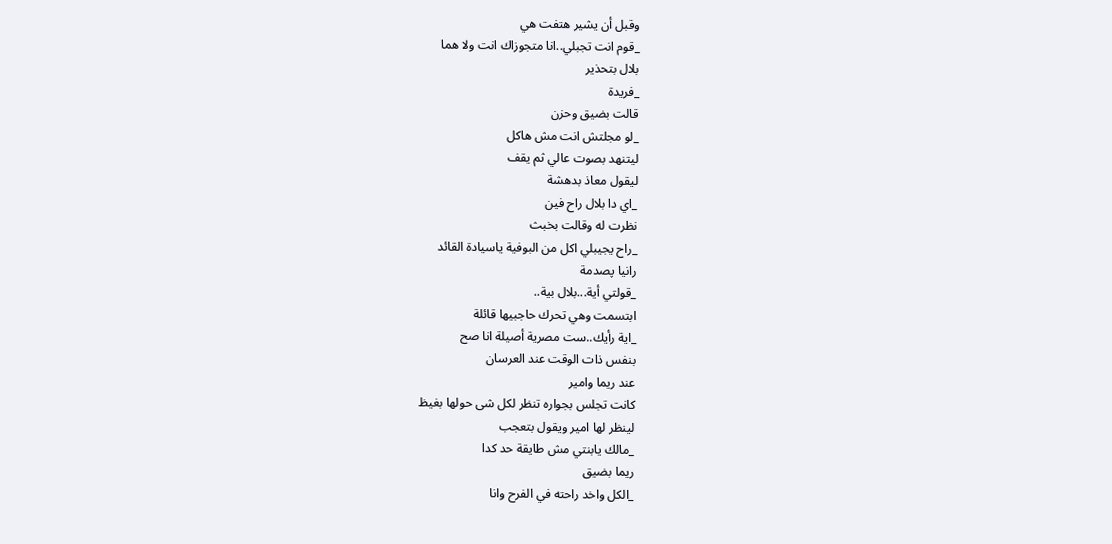وقبل أن يشير هتفت هي
_قوم انت تجبلي..انا متجوزاك انت ولا هما
بلال بتحذير
_فريدة
قالت بضيق وحزن
_لو مجلتش انت مش هاكل
ليتنهد بصوت عالي ثم يقف
ليقول معاذ بدهشة
_اي دا بلال راح فين
نظرت له وقالت بخبث
_راح يجيبلي اكل من البوفية ياسيادة القائد
رانيا پصدمة
_قولتي أية...بلال بية..
ابتسمت وهي تحرك حاجبيها قائلة
_اية رأيك..ست مصرية أصيلة انا صح
بنفس ذات الوقت عند العرسان
عند ريما وامير
كانت تجلس بجواره تنظر لكل شى حولها بغيظ
لينظر لها امير ويقول بتعجب
_مالك يابنتي مش طايقة حد كدا
ريما بضيق
_الكل واخد راحته في الفرح وانا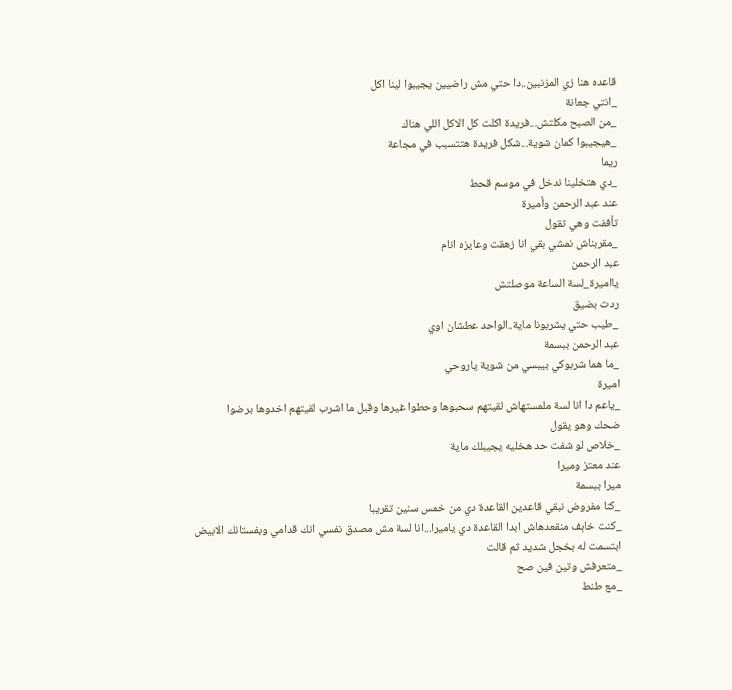قاعده هنا زي المزنبين..دا حتي مش راضيين يجيبوا لينا اكل
_انتي جعانة
_من الصبح مكلتش...فريدة اكلت كل الاكل اللي هناك
_هيجيبوا كمان شوية...شكل فريدة هتتسبب في مجاعة
ريما
_دي هتخلينا ندخل في موسم قحط
عند عبد الرحمن وأميرة
تأففت وهي تقول
_مقربناش نمشي بقي انا زهقت وعايزه انام
عبد الرحمن
يااميرة_لسة الساعة موصلتش
ردت بضيق
_طيب حتي يشربونا ماية..الواحد عطشان اوي
عبد الرحمن ببسمة
_ما هما شربوكي بيبسي من شوية ياروحي
اميرة
_ياعم دا انا لسة ملمستهاش لقيتهم سحبوها وحطوا غيرها وقبل ما اشرب لقيتهم اخدوها برضوا
ضحك وهو يقول
_خلاص لو شفت حد هخليه يجيبلك ماية
عند معتز وميرا
ميرا ببسمة
_كنا مفروض نبقي قاعدين القاعدة دي من خمس سنين تقريبا
_كنت خاېف منقعدهاش ابدا القاعدة دي ياميرا...انا لسة مش مصدق نفسي انك قدامي وبفستانك الابيض
ابتسمت له بخجل شديد ثم قالت
_متعرفش وتين فين صح
_مع طنط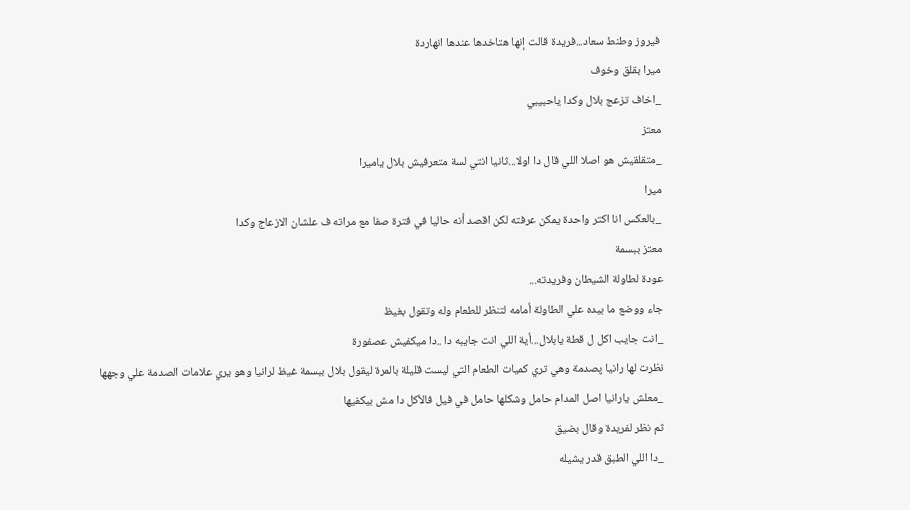فيروز وطنط سعاد...فريدة قالت إنها هتاخدها عندها انهاردة
ميرا بقلق وخوف
_اخاف تزعج بلال وكدا ياحبيبي
معتز
_متقلقيش هو اصلا اللي قال دا اولا...ثانيا انتي لسة متعرفيش بلال ياميرا
ميرا
_بالعكس انا اكتر واحدة يمكن عرفته لكن اقصد أنه حاليا في فترة صفا مع مراته ف علشان الازعاج وكدا
معتز ببسمة
عودة لطاولة الشيطان وفريدته...
جاء ووضع ما بيده علي الطاولة أمامه لتنظر للطعام وله وتقول بغيظ
_انت جايب اكل ل قطة يابلال...أية اللي انت جايبه دا ..دا ميكفيش عصفورة
نظرت لها رانيا پصدمة وهي تري كميات الطعام التي ليست قليلة بالمرة ليقول بلال ببسمة غيظ لرانيا وهو يري علامات الصدمة علي وجهها
_معلش يارانيا اصل المدام حامل وشكلها حامل في فيل فالأكل دا مش بيكفيها
ثم نظر لفريدة وقال بضيق
_دا اللي الطبق قدر يشيله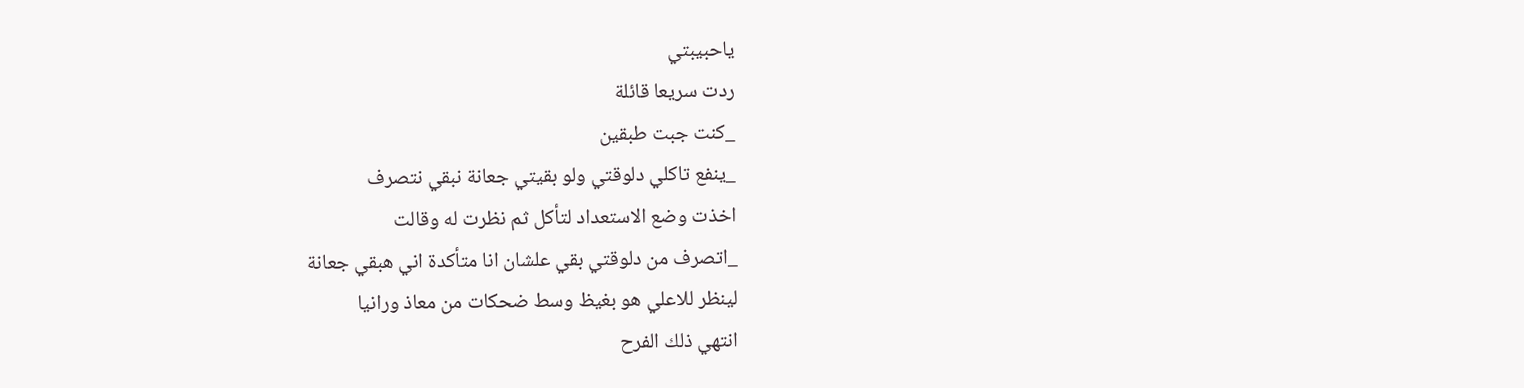ياحبيبتي
ردت سريعا قائلة
_كنت جبت طبقين
_ينفع تاكلي دلوقتي ولو بقيتي جعانة نبقي نتصرف
اخذت وضع الاستعداد لتأكل ثم نظرت له وقالت
_اتصرف من دلوقتي بقي علشان انا متأكدة اني هبقي جعانة
لينظر للاعلي هو بغيظ وسط ضحكات من معاذ ورانيا
انتهي ذلك الفرح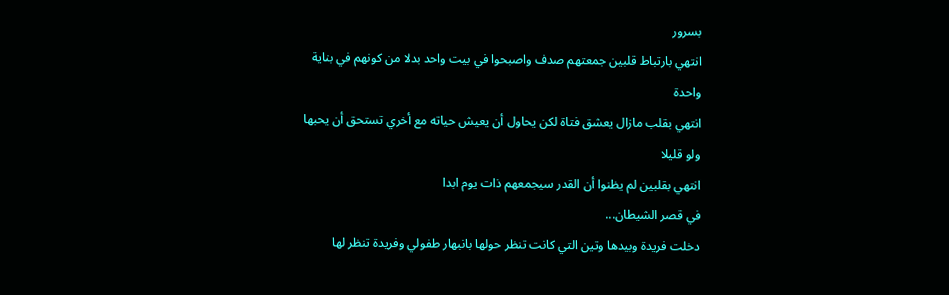بسرور
انتهي بارتباط قلبين جمعتهم صدف واصبحوا في بيت واحد بدلا من كونهم في بناية واحدة
انتهي بقلب مازال يعشق فتاة لكن يحاول أن يعيش حياته مع أخري تستحق أن يحبها ولو قليلا
انتهي بقلبين لم يظنوا أن القدر سيجمعهم ذات يوم ابدا
في قصر الشيطان...
دخلت فريدة وبيدها وتين التي كانت تنظر حولها بانبهار طفولي وفريدة تنظر لها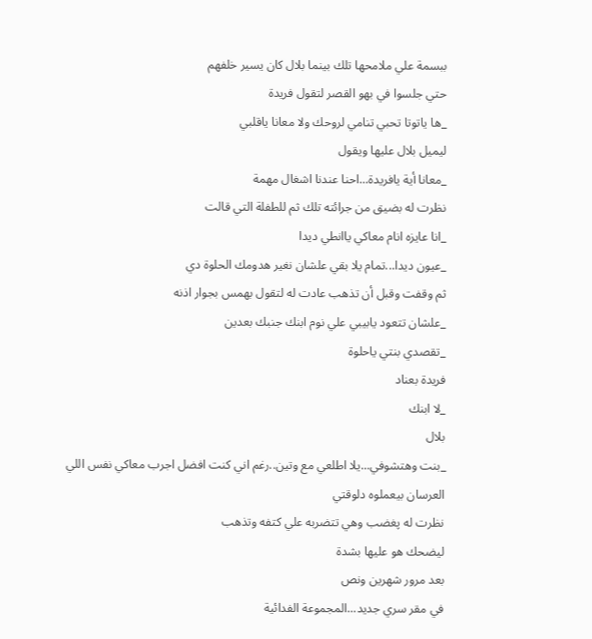ببسمة علي ملامحها تلك بينما بلال كان يسير خلفهم
حتي جلسوا في بهو القصر لتقول فريدة
_ها ياتوتا تحبي تنامي لروحك ولا معانا ياقلبي
ليميل بلال عليها ويقول
_معانا أية يافريدة...احنا عندنا اشغال مهمة
نظرت له بضيق من جرائته تلك ثم للطفلة التي قالت
_انا عايزه انام معاكي ياانطي ديدا
_عيون ديدا...تمام يلا بقي علشان نغير هدومك الحلوة دي
ثم وقفت وقبل أن تذهب عادت له لتقول بهمس بجوار اذنه
_علشان تتعود يابيبي علي نوم ابنك جنبك بعدين
_تقصدي بنتي ياحلوة
فريدة بعناد
_لا ابنك
بلال
_بنت وهتشوفي...يلا اطلعي مع وتين..رغم اني كنت افضل اجرب معاكي نفس اللي العرسان بيعملوه دلوقتي
نظرت له پغضب وهي تتضربه علي كتفه وتذهب
ليضحك هو عليها بشدة
بعد مرور شهرين ونص
في مقر سري جديد...المجموعة الفدائية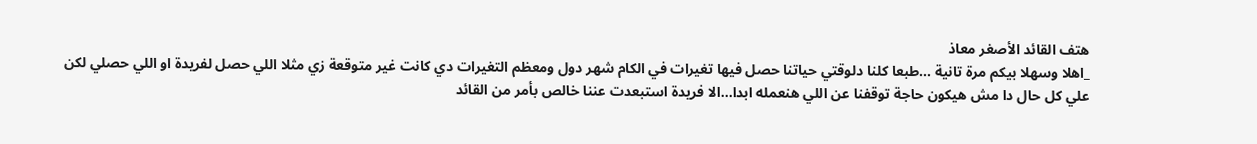هتف القائد الأصغر معاذ
_اهلا وسهلا بيكم مرة تانية ...طبعا كلنا دلوقتي حياتنا حصل فيها تغيرات في الكام شهر دول ومعظم التغيرات دي كانت غير متوقعة زي مثلا اللي حصل لفريدة او اللي حصلي لكن
علي كل حال دا مش هيكون حاجة توقفنا عن اللي هنعمله ابدا...الا فريدة استبعدت عننا خالص بأمر من القائد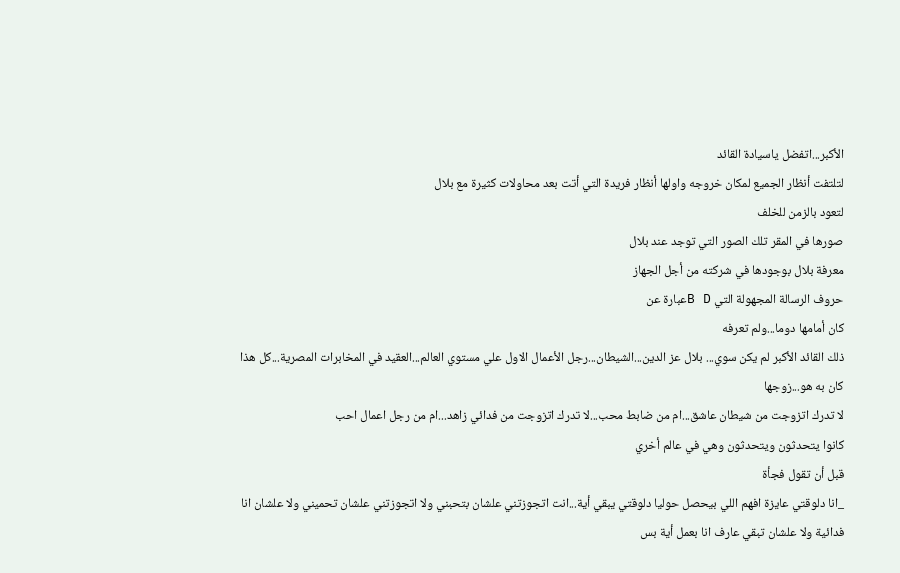الأكبر...اتفضل ياسيادة القائد
لتلتفت أنظار الجميع لمكان خروجه واولها أنظار فريدة التي أتت بعد محاولات كثيرة مع بلال
لتعود بالزمن للخلف
صورها في المقر تلك الصور التي توجد عند بلال
معرفة بلال بوجودها في شركته من أجل الجهاز
حروف الرسالة المجهولة التي B Dعبارة عن
كان أمامها دوما...ولم تعرفه
ذلك القائد الأكبر لم يكن سوي... بلال عز الدين...الشيطان...رجل الأعمال الاول علي مستوي العالم...العقيد في المخابرات المصرية...كل هذا كان به هو...زوجها
لا تدرك اتزوجت من شيطان عاشق...ام من ضابط محب...لا تدرك اتزوجت من فدائي زاهد...ام من رجل اعمال احب
كانوا يتحدثون ويتحدثون وهي في عالم أخري
قبل أن تقول فجأة
_انا دلوقتي عايزة افهم اللي بيحصل حوليا دلوقتي يبقي أية...انت اتجوزتني علشان بتحبني ولا اتجوزتني علشان تحميني ولا علشان انا فدائية ولا علشان تبقي عارف انا بعمل أية بس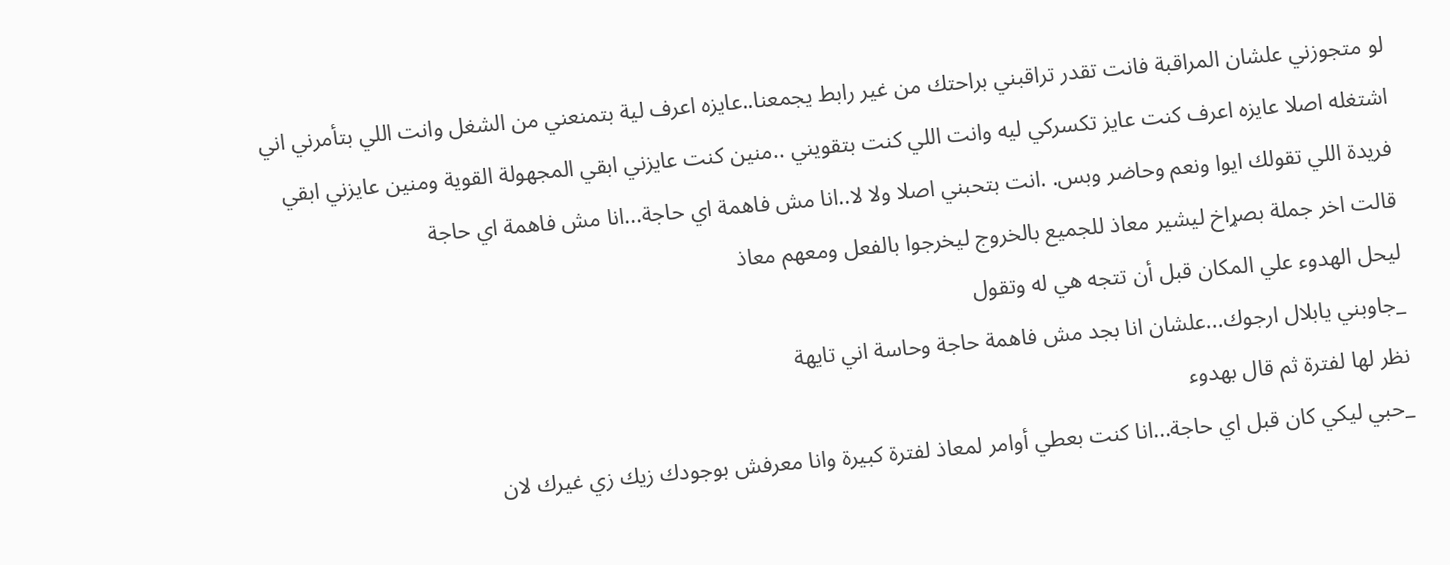لو متجوزني علشان المراقبة فانت تقدر تراقبني براحتك من غير رابط يجمعنا..عايزه اعرف لية بتمنعني من الشغل وانت اللي بتأمرني اني اشتغله اصلا عايزه اعرف كنت عايز تكسركي ليه وانت اللي كنت بتقويني ..منين كنت عايزني ابقي المجهولة القوية ومنين عايزني ابقي فريدة اللي تقولك ايوا ونعم وحاضر وبس. .انت بتحبني اصلا ولا لا..انا مش فاهمة اي حاجة...انا مش فاهمة اي حاجة
قالت اخر جملة بصړاخ ليشير معاذ للجميع بالخروج ليخرجوا بالفعل ومعهم معاذ
ليحل الهدوء علي المكان قبل أن تتجه هي له وتقول
_جاوبني يابلال ارجوك...علشان انا بجد مش فاهمة حاجة وحاسة اني تايهة
نظر لها لفترة ثم قال بهدوء
_حبي ليكي كان قبل اي حاجة...انا كنت بعطي أوامر لمعاذ لفترة كبيرة وانا معرفش بوجودك زيك زي غيرك لان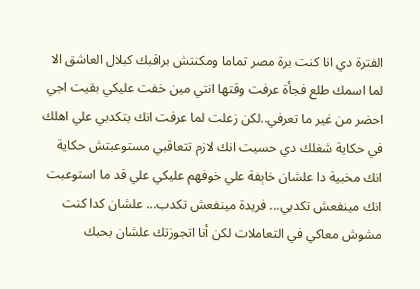الفترة دي انا كنت برة مصر تماما ومكنتش براقبك كبلال العاشق الا لما اسمك طلع فجأة عرفت وقتها انتي مين خفت عليكي بقيت اجي احضر من غير ما تعرفي..لكن زعلت لما عرفت انك بتكدبي علي اهلك في حكاية شغلك دي حسيت انك لازم تتعاقبي مستوعبتش حكاية انك مخبية دا علشان خاېفة علي خوفهم عليكي علي قد ما استوعبت انك مينفعش تكدبي... فريدة مينفعش تكدب... علشان كدا كنت مشوش معاكي في التعاملات لكن أنا اتجوزتك علشان بحبك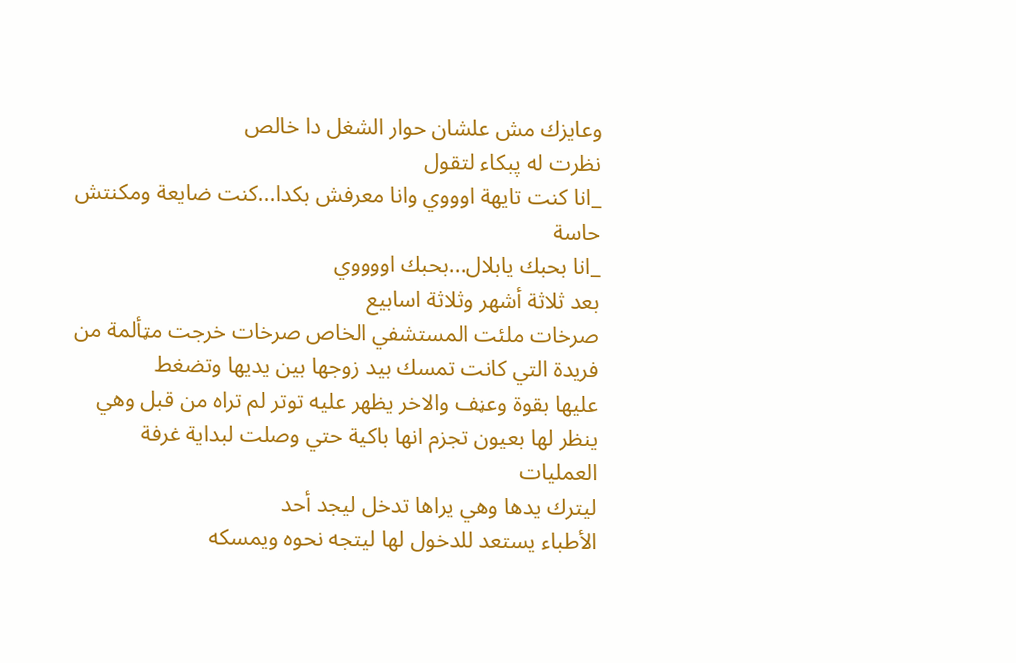وعايزك مش علشان حوار الشغل دا خالص
نظرت له پبكاء لتقول
_انا كنت تايهة اوووي وانا معرفش بكدا...كنت ضايعة ومكنتش حاسة
_انا بحبك يابلال...بحبك اووووي
بعد ثلاثة أشهر وثلاثة اسابيع
صرخات ملئت المستشفي الخاص صرخات خرجت مټألمة من فريدة التي كانت تمسك بيد زوجها بين يديها وتضغط
عليها بقوة وعڼف والاخر يظهر عليه توتر لم تراه من قبل وهي ينظر لها بعيون تجزم انها باكية حتي وصلت لبداية غرفة العمليات
ليترك يدها وهي يراها تدخل ليجد أحد
الأطباء يستعد للدخول لها ليتجه نحوه ويمسكه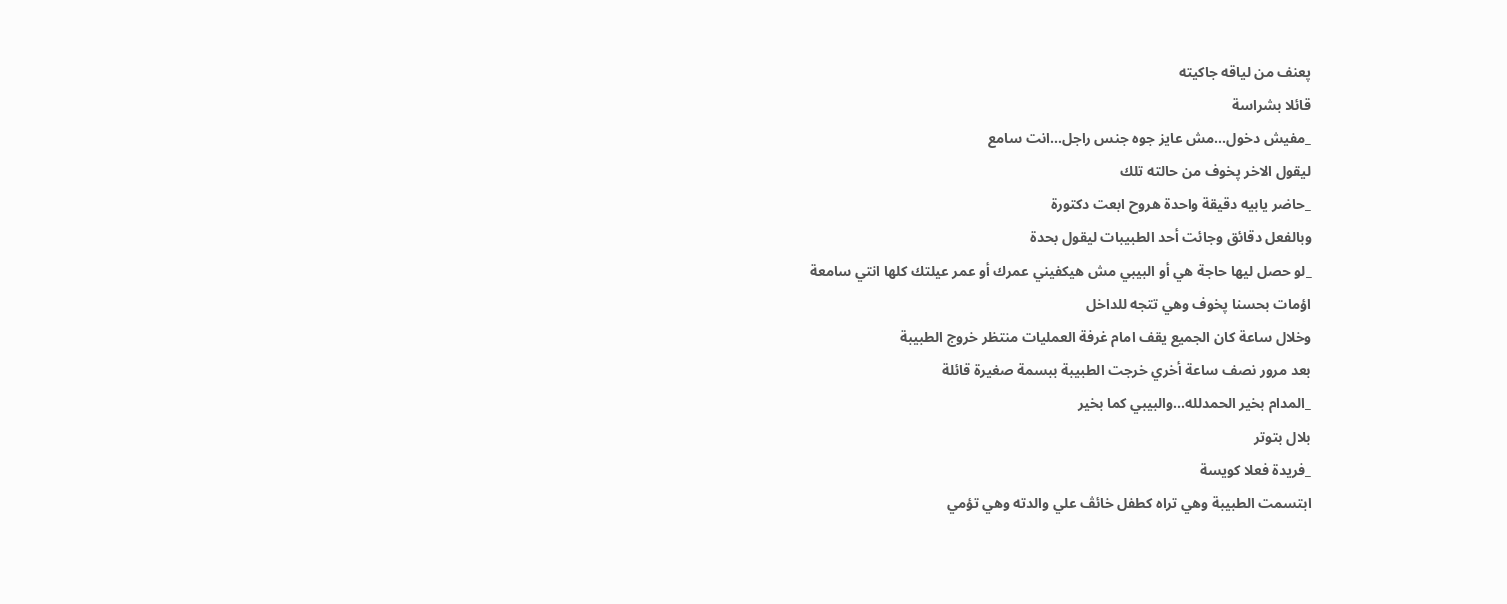پعنف من لياقه جاكيته
قائلا بشراسة
_مفيش دخول...مش عايز جوه جنس راجل...انت سامع
ليقول الاخر پخوف من حالته تلك
_حاضر يابيه دقيقة واحدة هروح ابعت دكتورة
وبالفعل دقائق وجائت أحد الطبيبات ليقول بحدة
_لو حصل ليها حاجة هي أو البيبي مش هيكفيني عمرك أو عمر عيلتك كلها انتي سامعة
اؤمات بحسنا پخوف وهي تتجه للداخل
وخلال ساعة كان الجميع يقف امام غرفة العمليات منتظر خروج الطبيبة
بعد مرور نصف ساعة أخري خرجت الطبيبة ببسمة صغيرة قائلة
_المدام بخير الحمدلله...والبيبي كما بخير
بلال بتوتر
_فريدة فعلا كويسة
ابتسمت الطبيبة وهي تراه كطفل خائڤ علي والدته وهي تؤمي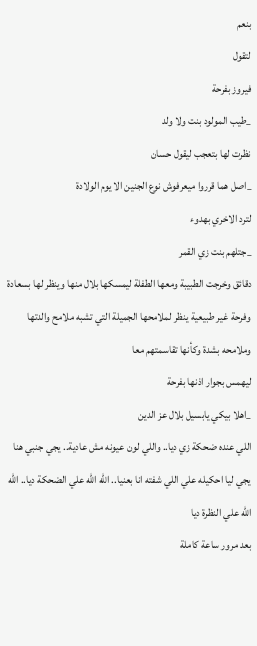بنعم
لتقول
فيروز بفرحة
_طيب المولود بنت ولا ولد
نظرت لها بتعجب ليقول حسان
_اصل هما قرروا ميعرفوش نوع الجنين الا يوم الولادة
لترد الاخري بهدوء
_جتلهم بنت زي القمر
دقائق وخرجت الطبيبة ومعها الطفلة ليمسكها بلال منها وينظر لها بسعادة وفرحة غير طبيعية ينظر لملامحها الجميلة التي تشبه ملامح والدتها وملامحه بشدة وكأنها تقاسمتهم معا
ليهمس بجوار اذنها بفرحة
_اهلا بيكي يابسيل بلال عز الدين
اللي عنده ضحكة زي ديا.. واللي لون عيونه مش عادية.. يجي جنبي هنا يجي ليا احكيله علي اللي شفته انا بعنيا.. الله الله علي الضحكة ديا.. الله الله علي النظرة ديا
بعد مرور ساعة كاملة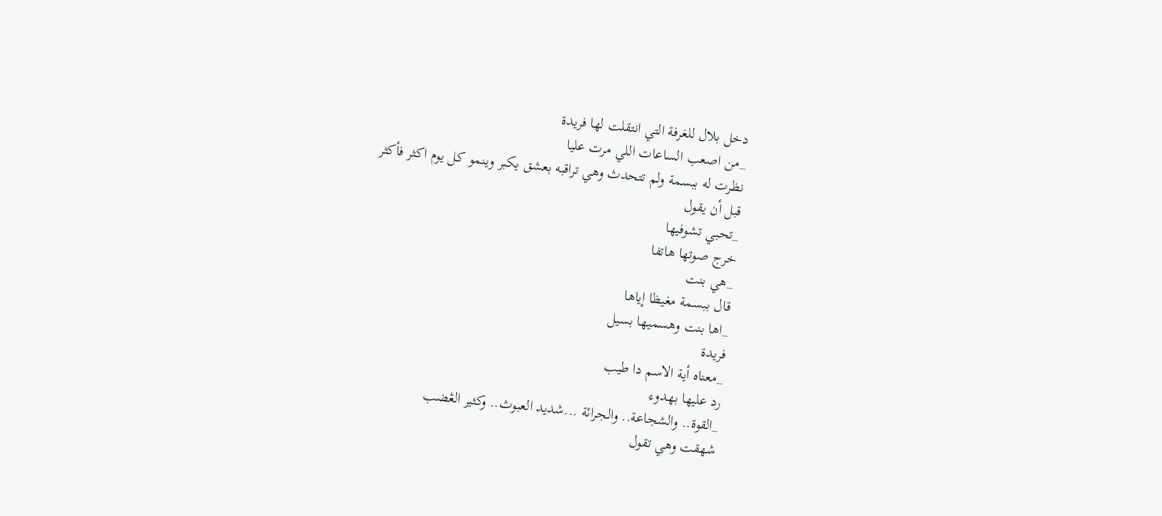دخل بلال للغرفة التي انتقلت لها فريدة
_من اصعب الساعات اللي مرت عليا
نظرت له ببسمة ولم تتحدث وهي تراقبه بعشق يكبر وينمو كل يوم اكثر فأكثر
قبل أن يقول
_تحبي تشوفيها
خرج صوتها هاتفا
_هي بنت
قال ببسمة مغيظا إياها
_اها بنت وهسميها بسيل
فريدة
_معناه أية الاسم دا طيب
رد عليها بهدوء
_القوة.. والشجاعة.. والجرائة ...شديد العبوث.. وكثير الڠضب
شهقت وهي تقول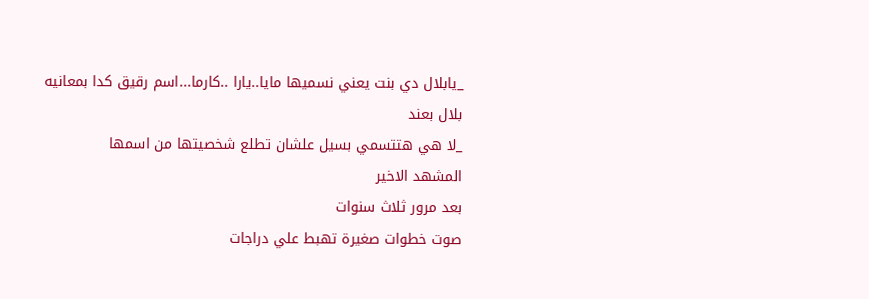_يابلال دي بنت يعني نسميها مايا..يارا ..كارما...اسم رقيق كدا بمعانيه
بلال بعند
_لا هي هتتسمي بسيل علشان تطلع شخصيتها من اسمها
المشهد الاخير
بعد مرور ثلاث سنوات
صوت خطوات صغيرة تهبط علي دراجات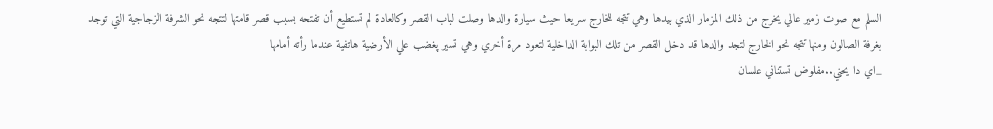السلم مع صوت زمير عالي يخرج من ذلك المزمار الذي بيدها وهي تتجه للخارج سريعا حيث سيارة والدها وصلت لباب القصر وكالعادة لم تستطيع أن تفتحه بسبب قصر قامتها لتتجه نحو الشرفة الزجاجية التي توجد بغرفة الصالون ومنها تتجه نحو الخارج لتجد والدها قد دخل القصر من تلك البوابة الداخلية لتعود مرة أخري وهي تسير پغضب علي الأرضية هاتفية عندما رأته أمامها
_اي دا يحني..مفلوض تستناني علسان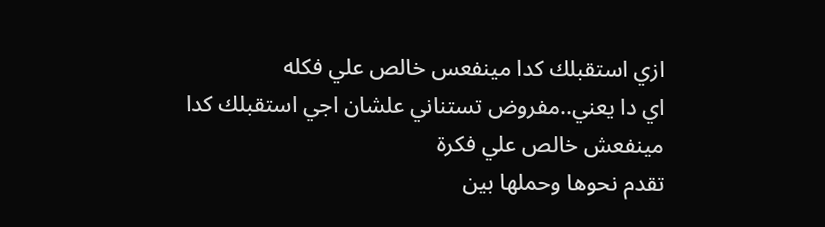ازي استقبلك كدا مينفعس خالص علي فكله
اي دا يعني..مفروض تستناني علشان اجي استقبلك كدا مينفعش خالص علي فكرة
تقدم نحوها وحملها بين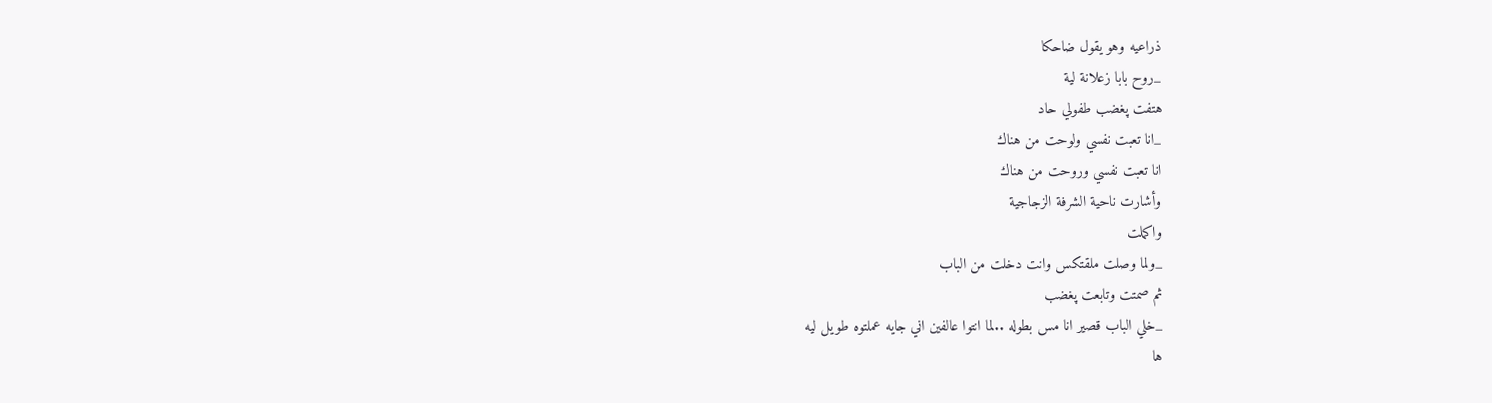ذراعيه وهو يقول ضاحكا
_روح بابا زعلانة لية
هتفت پغضب طفولي حاد
_انا تعبت نفسي ولوحت من هناك
انا تعبت نفسي وروحت من هناك
وأشارت ناحية الشرفة الزجاجية
واكملت
_ولما وصلت ملقتكس وانت دخلت من الباب
ثم صمتت وتابعت پغضب
_خلي الباب قصير انا مس بطوله ..لما انتوا عالفين اني جايه عملتوه طويل ليه
ها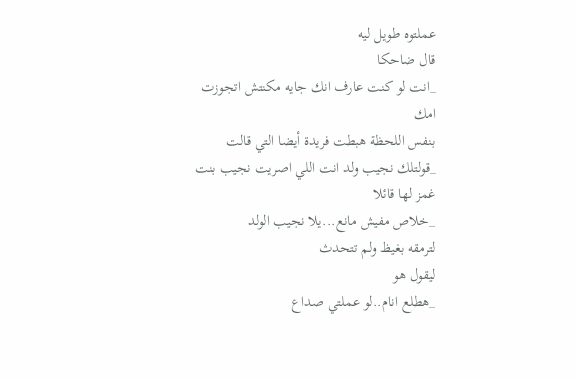عملتوه طويل ليه
قال ضاحكا
_انت لو كنت عارف انك جايه مكنتش اتجوزت امك
بنفس اللحظة هبطت فريدة أيضا التي قالت
_قولتلك نجيب ولد انت اللي اصريت نجيب بنت
غمز لها قائلا
_خلاص مفيش مانع...يلا نجيب الولد
لترمقه بغيظ ولم تتحدث
ليقول هو
_هطلع انام..لو عملتي صداع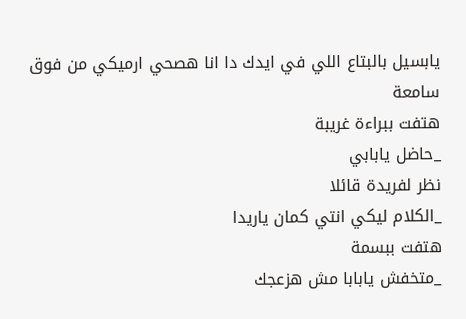يابسيل بالبتاع اللي في ايدك دا انا هصحي ارميكي من فوق سامعة
هتفت ببراءة غريبة
_حاضل يابابي
نظر لفريدة قائلا
_الكلام ليكي انتي كمان ياريدا
هتفت ببسمة
_متخفش يابابا مش هزعجك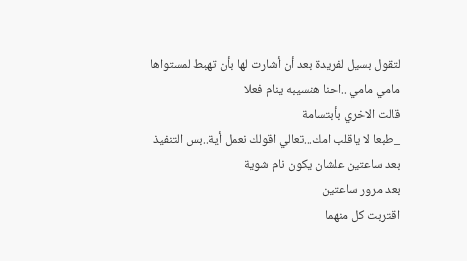لتقول بسيل لفريدة بعد أن أشارت لها بأن تهبط لمستواها
مامي مامي ..احنا هنسيبه ينام فعلا
قالت الاخري بأبتسامة
_طبعا لا ياقلب امك...تعالي اقولك نعمل أية..بس التنفيذ بعد ساعتين علشان يكون نام شوية
بعد مرور ساعتين
اقتربت كل منهما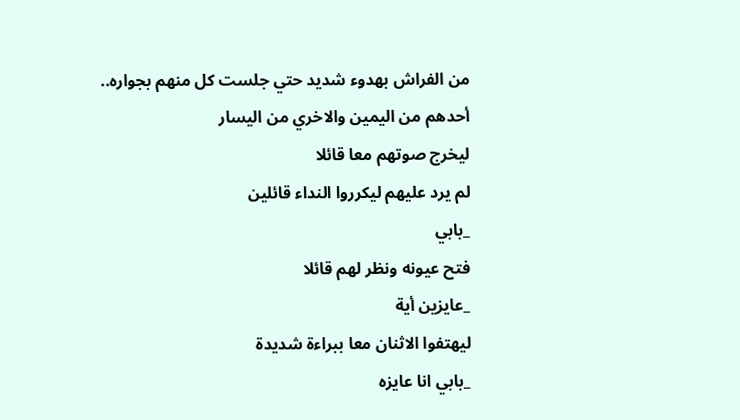من الفراش بهدوء شديد حتي جلست كل منهم بجواره.. أحدهم من اليمين والاخري من اليسار
ليخرج صوتهم معا قائلا
لم يرد عليهم ليكرروا النداء قائلين
_بابي
فتح عيونه ونظر لهم قائلا
_عايزين أية
ليهتفوا الاثنان معا ببراءة شديدة
_بابي انا عايزه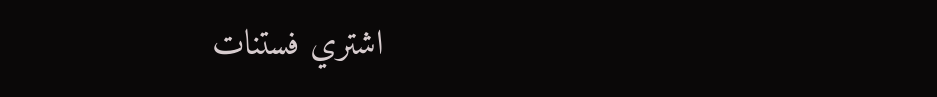اشتري فستنات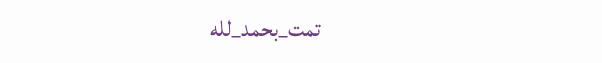تمت_بحمد_لله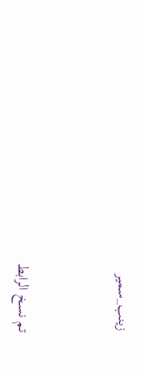زينب_سمير



تم نسخ الرابط